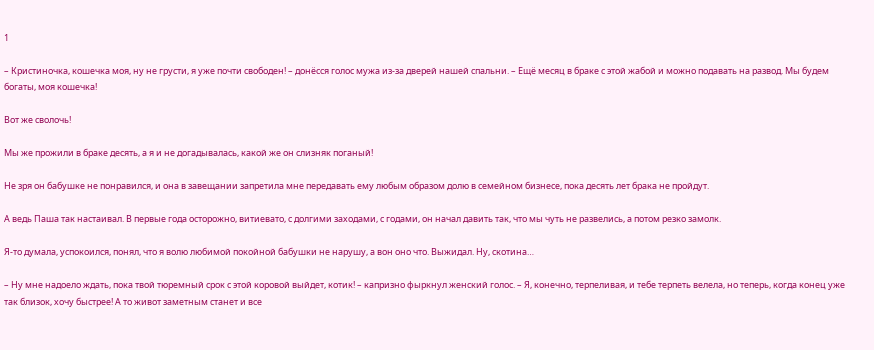1

– Кристиночка, кошечка моя, ну не грусти, я уже почти свободен! – донёсся голос мужа из-за дверей нашей спальни. – Ещё месяц в браке с этой жабой и можно подавать на развод. Мы будем богаты, моя кошечка!

Вот же сволочь!

Мы же прожили в браке десять, а я и не догадывалась, какой же он слизняк поганый!

Не зря он бабушке не понравился, и она в завещании запретила мне передавать ему любым образом долю в семейном бизнесе, пока десять лет брака не пройдут.

А ведь Паша так настаивал. В первые года осторожно, витиевато, с долгими заходами, с годами, он начал давить так, что мы чуть не развелись, а потом резко замолк.

Я-то думала, успокоился, понял, что я волю любимой покойной бабушки не нарушу, а вон оно что. Выжидал. Ну, скотина…

– Ну мне надоело ждать, пока твой тюремный срок с этой коровой выйдет, котик! – капризно фыркнул женский голос. – Я, конечно, терпеливая, и тебе терпеть велела, но теперь, когда конец уже так близок, хочу быстрее! А то живот заметным станет и все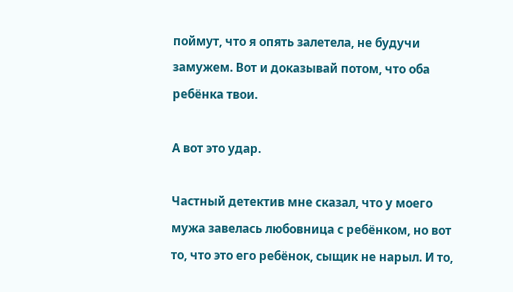поймут, что я опять залетела, не будучи замужем. Вот и доказывай потом, что оба ребёнка твои.

А вот это удар.

Частный детектив мне сказал, что у моего мужа завелась любовница с ребёнком, но вот то, что это его ребёнок, сыщик не нарыл. И то,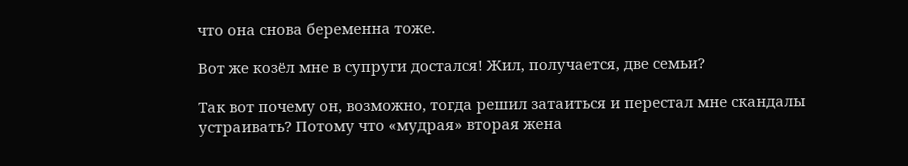что она снова беременна тоже.

Вот же козёл мне в супруги достался! Жил, получается, две семьи?

Так вот почему он, возможно, тогда решил затаиться и перестал мне скандалы устраивать? Потому что «мудрая» вторая жена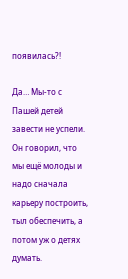появилась?!

Да… Мы-то с Пашей детей завести не успели. Он говорил, что мы ещё молоды и надо сначала карьеру построить, тыл обеспечить, а потом уж о детях думать.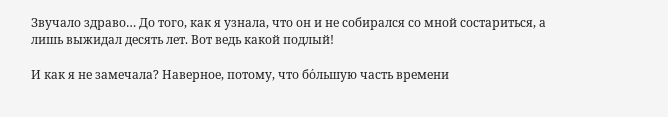Звучало здраво… До того, как я узнала, что он и не собирался со мной состариться, а лишь выжидал десять лет. Вот ведь какой подлый!

И как я не замечала? Наверное, потому, что бо́льшую часть времени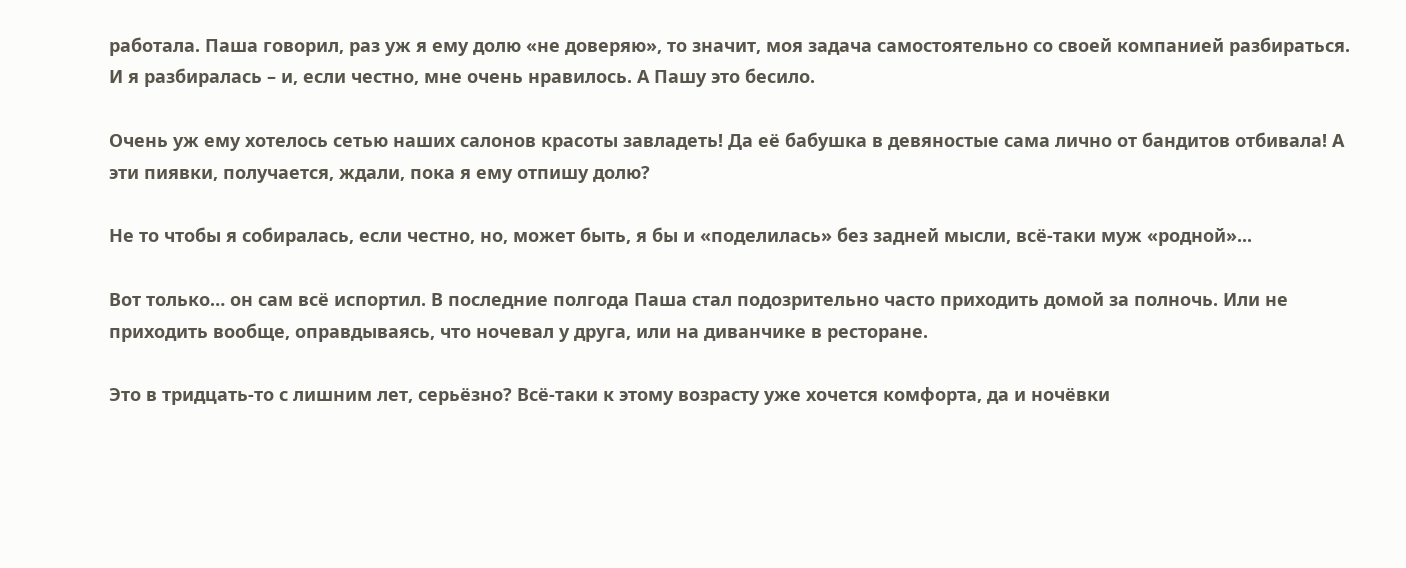работала. Паша говорил, раз уж я ему долю «не доверяю», то значит, моя задача самостоятельно со своей компанией разбираться. И я разбиралась – и, если честно, мне очень нравилось. А Пашу это бесило.

Очень уж ему хотелось сетью наших салонов красоты завладеть! Да её бабушка в девяностые сама лично от бандитов отбивала! А эти пиявки, получается, ждали, пока я ему отпишу долю?

Не то чтобы я собиралась, если честно, но, может быть, я бы и «поделилась» без задней мысли, всё-таки муж «родной»...

Вот только… он сам всё испортил. В последние полгода Паша стал подозрительно часто приходить домой за полночь. Или не приходить вообще, оправдываясь, что ночевал у друга, или на диванчике в ресторане.

Это в тридцать-то с лишним лет, серьёзно? Всё-таки к этому возрасту уже хочется комфорта, да и ночёвки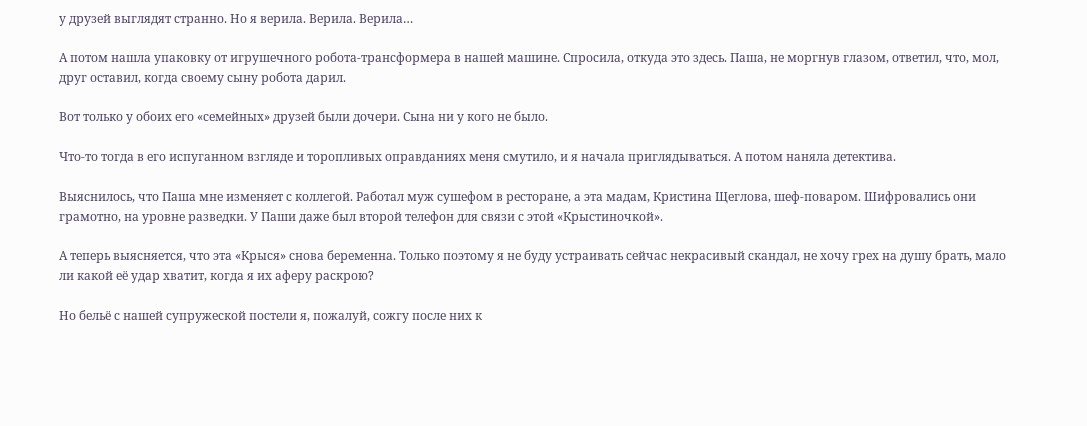у друзей выглядят странно. Но я верила. Верила. Верила…

А потом нашла упаковку от игрушечного робота-трансформера в нашей машине. Спросила, откуда это здесь. Паша, не моргнув глазом, ответил, что, мол, друг оставил, когда своему сыну робота дарил.

Вот только у обоих его «семейных» друзей были дочери. Сына ни у кого не было.

Что-то тогда в его испуганном взгляде и торопливых оправданиях меня смутило, и я начала приглядываться. А потом наняла детектива.

Выяснилось, что Паша мне изменяет с коллегой. Работал муж сушефом в ресторане, а эта мадам, Кристина Щеглова, шеф-поваром. Шифровались они грамотно, на уровне разведки. У Паши даже был второй телефон для связи с этой «Крыстиночкой».

А теперь выясняется, что эта «Крыся» снова беременна. Только поэтому я не буду устраивать сейчас некрасивый скандал, не хочу грех на душу брать, мало ли какой её удар хватит, когда я их аферу раскрою?

Но бельё с нашей супружеской постели я, пожалуй, сожгу после них к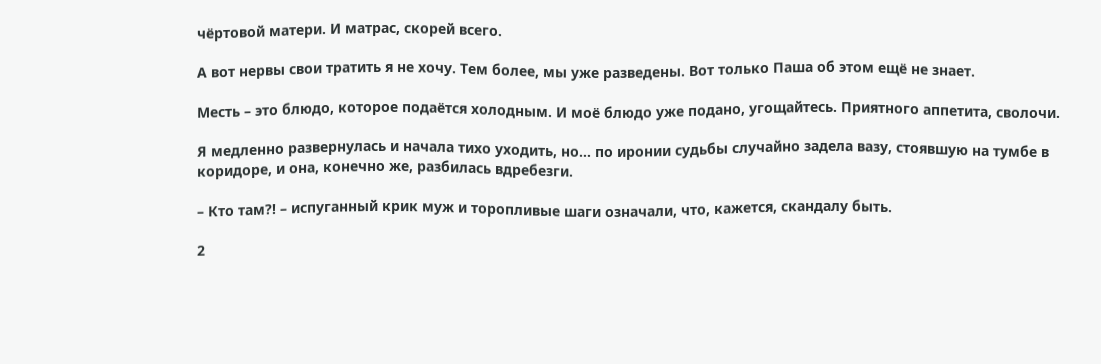чёртовой матери. И матрас, скорей всего.

А вот нервы свои тратить я не хочу. Тем более, мы уже разведены. Вот только Паша об этом ещё не знает.

Месть – это блюдо, которое подаётся холодным. И моё блюдо уже подано, угощайтесь. Приятного аппетита, сволочи.

Я медленно развернулась и начала тихо уходить, но… по иронии судьбы случайно задела вазу, стоявшую на тумбе в коридоре, и она, конечно же, разбилась вдребезги.

– Кто там?! – испуганный крик муж и торопливые шаги означали, что, кажется, скандалу быть.

2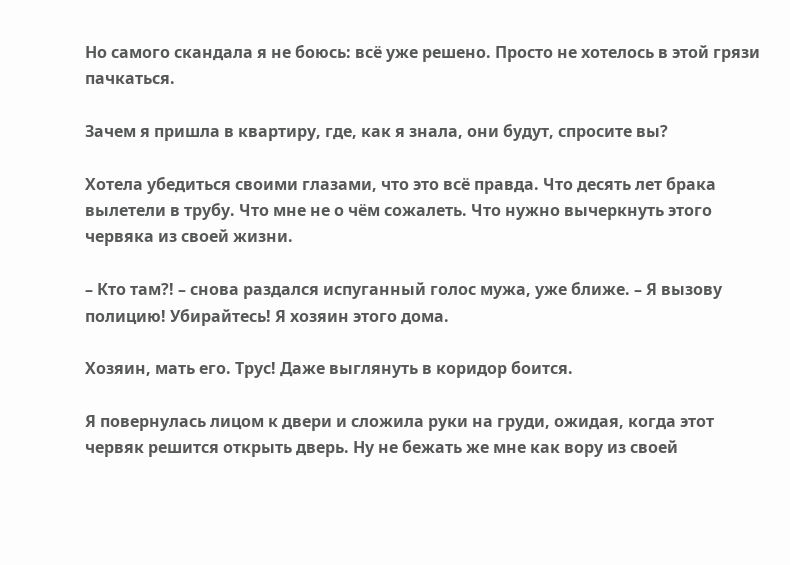Но самого скандала я не боюсь: всё уже решено. Просто не хотелось в этой грязи пачкаться.

Зачем я пришла в квартиру, где, как я знала, они будут, спросите вы?

Хотела убедиться своими глазами, что это всё правда. Что десять лет брака вылетели в трубу. Что мне не о чём сожалеть. Что нужно вычеркнуть этого червяка из своей жизни.

– Кто там?! – снова раздался испуганный голос мужа, уже ближе. – Я вызову полицию! Убирайтесь! Я хозяин этого дома.

Хозяин, мать его. Трус! Даже выглянуть в коридор боится.

Я повернулась лицом к двери и сложила руки на груди, ожидая, когда этот червяк решится открыть дверь. Ну не бежать же мне как вору из своей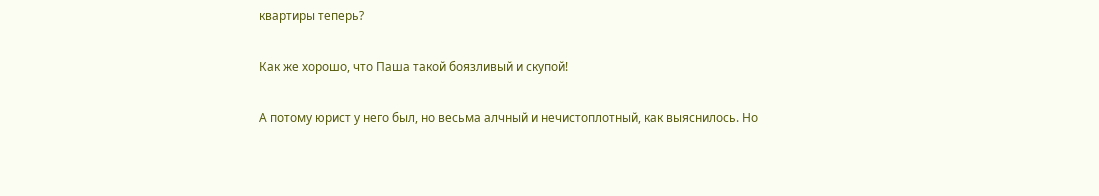квартиры теперь?

Как же хорошо, что Паша такой боязливый и скупой!

А потому юрист у него был, но весьма алчный и нечистоплотный, как выяснилось. Но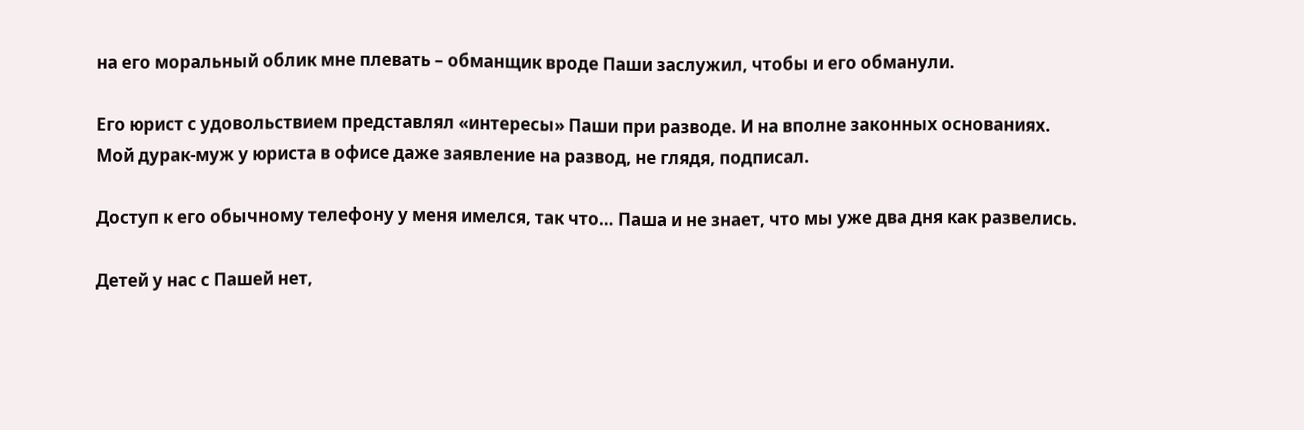на его моральный облик мне плевать – обманщик вроде Паши заслужил, чтобы и его обманули.

Его юрист с удовольствием представлял «интересы» Паши при разводе. И на вполне законных основаниях. Мой дурак-муж у юриста в офисе даже заявление на развод, не глядя, подписал.

Доступ к его обычному телефону у меня имелся, так что… Паша и не знает, что мы уже два дня как развелись.

Детей у нас с Пашей нет,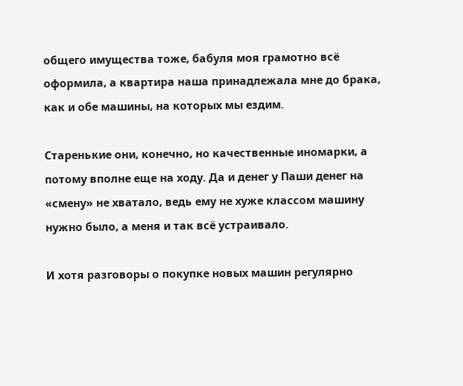общего имущества тоже, бабуля моя грамотно всё оформила, а квартира наша принадлежала мне до брака, как и обе машины, на которых мы ездим.

Старенькие они, конечно, но качественные иномарки, а потому вполне еще на ходу. Да и денег у Паши денег на «смену» не хватало, ведь ему не хуже классом машину нужно было, а меня и так всё устраивало.

И хотя разговоры о покупке новых машин регулярно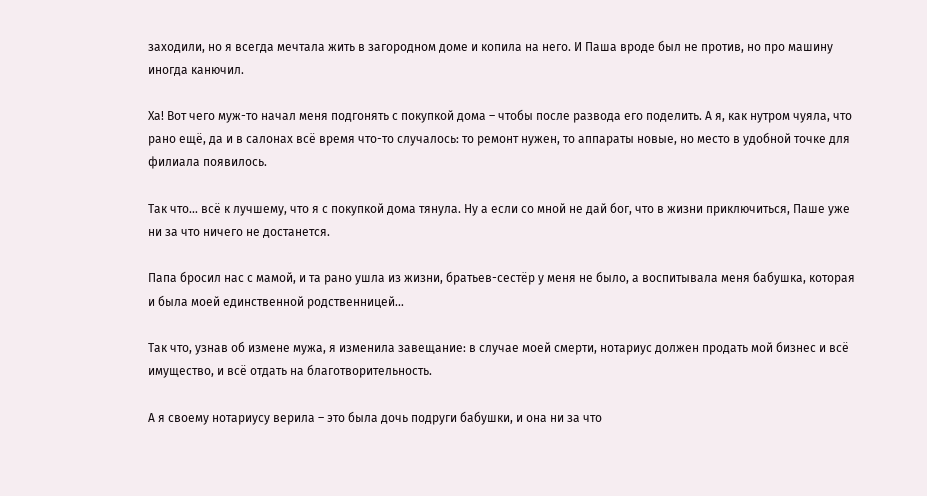заходили, но я всегда мечтала жить в загородном доме и копила на него. И Паша вроде был не против, но про машину иногда канючил.

Ха! Вот чего муж-то начал меня подгонять с покупкой дома – чтобы после развода его поделить. А я, как нутром чуяла, что рано ещё, да и в салонах всё время что-то случалось: то ремонт нужен, то аппараты новые, но место в удобной точке для филиала появилось.

Так что... всё к лучшему, что я с покупкой дома тянула. Ну а если со мной не дай бог, что в жизни приключиться, Паше уже ни за что ничего не достанется.

Папа бросил нас с мамой, и та рано ушла из жизни, братьев-сестёр у меня не было, а воспитывала меня бабушка, которая и была моей единственной родственницей…

Так что, узнав об измене мужа, я изменила завещание: в случае моей смерти, нотариус должен продать мой бизнес и всё имущество, и всё отдать на благотворительность.

А я своему нотариусу верила – это была дочь подруги бабушки, и она ни за что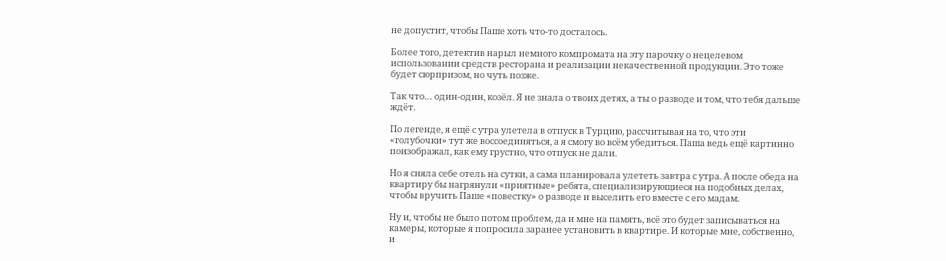не допустит, чтобы Паше хоть что-то досталось.

Более того, детектив нарыл немного компромата на эту парочку о нецелевом использовании средств ресторана и реализации некачественной продукции. Это тоже будет сюрпризом, но чуть позже.

Так что… один-один, козёл. Я не знала о твоих детях, а ты о разводе и том, что тебя дальше ждёт.

По легенде, я ещё с утра улетела в отпуск в Турцию, рассчитывая на то, что эти «голубочки» тут же воссоединяться, а я смогу во всём убедиться. Паша ведь ещё картинно поизображал, как ему грустно, что отпуск не дали.

Но я сняла себе отель на сутки, а сама планировала улететь завтра с утра. А после обеда на квартиру бы нагрянули «приятные» ребята, специализирующиеся на подобных делах, чтобы вручить Паше «повестку» о разводе и выселить его вместе с его мадам.

Ну и, чтобы не было потом проблем, да и мне на память, всё это будет записываться на камеры, которые я попросила заранее установить в квартире. И которые мне, собственно, и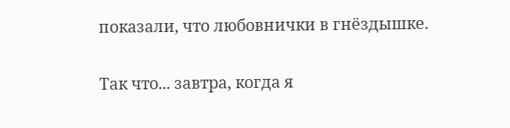показали, что любовнички в гнёздышке.

Так что... завтра, когда я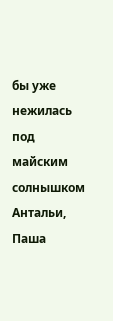бы уже нежилась под майским солнышком Антальи, Паша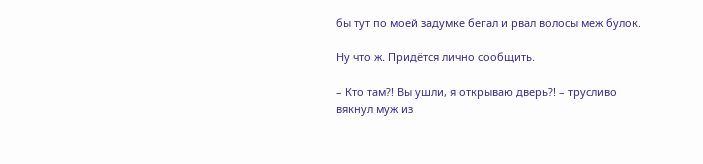бы тут по моей задумке бегал и рвал волосы меж булок.

Ну что ж. Придётся лично сообщить.

– Кто там?! Вы ушли, я открываю дверь?! – трусливо вякнул муж из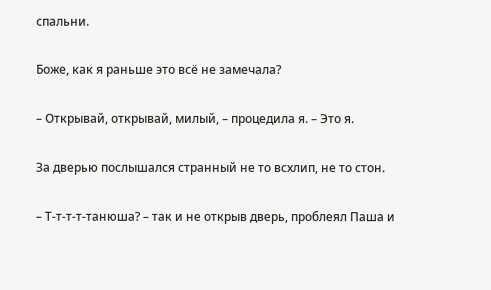спальни.

Боже, как я раньше это всё не замечала?

– Открывай, открывай, милый, – процедила я. – Это я.

За дверью послышался странный не то всхлип, не то стон.

– Т-т-т-т-танюша? – так и не открыв дверь, проблеял Паша и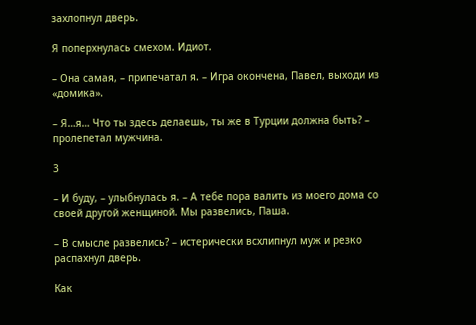захлопнул дверь.

Я поперхнулась смехом. Идиот.

– Она самая, – припечатал я. – Игра окончена, Павел, выходи из «домика».

– Я…я… Что ты здесь делаешь, ты же в Турции должна быть? – пролепетал мужчина.

3

– И буду, – улыбнулась я. – А тебе пора валить из моего дома со своей другой женщиной. Мы развелись, Паша.

– В смысле развелись? – истерически всхлипнул муж и резко распахнул дверь.

Как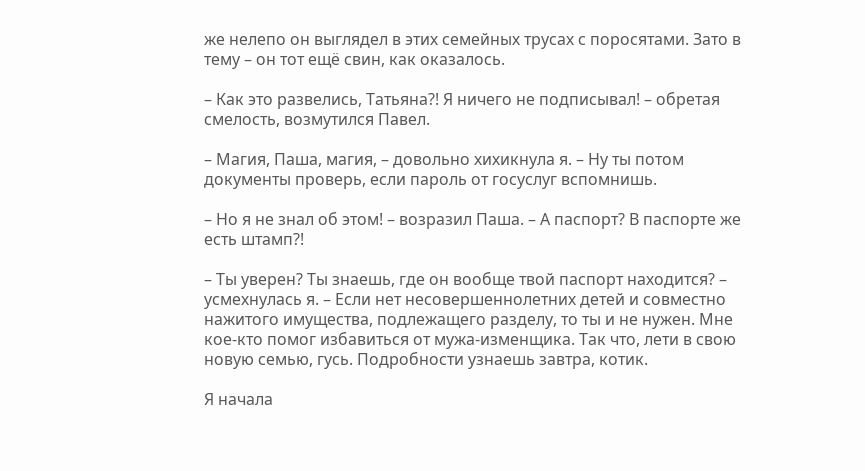же нелепо он выглядел в этих семейных трусах с поросятами. Зато в тему – он тот ещё свин, как оказалось.

– Как это развелись, Татьяна?! Я ничего не подписывал! – обретая смелость, возмутился Павел.

– Магия, Паша, магия, – довольно хихикнула я. – Ну ты потом документы проверь, если пароль от госуслуг вспомнишь.

– Но я не знал об этом! – возразил Паша. – А паспорт? В паспорте же есть штамп?!

– Ты уверен? Ты знаешь, где он вообще твой паспорт находится? – усмехнулась я. – Если нет несовершеннолетних детей и совместно нажитого имущества, подлежащего разделу, то ты и не нужен. Мне кое-кто помог избавиться от мужа-изменщика. Так что, лети в свою новую семью, гусь. Подробности узнаешь завтра, котик.

Я начала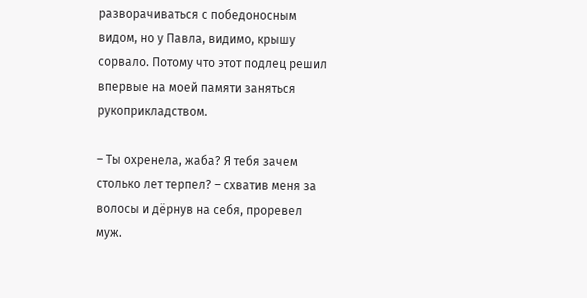разворачиваться с победоносным видом, но у Павла, видимо, крышу сорвало. Потому что этот подлец решил впервые на моей памяти заняться рукоприкладством.

– Ты охренела, жаба? Я тебя зачем столько лет терпел? – схватив меня за волосы и дёрнув на себя, проревел муж.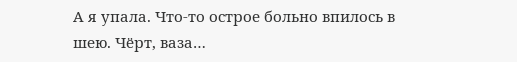А я упала. Что-то острое больно впилось в шею. Чёрт, ваза…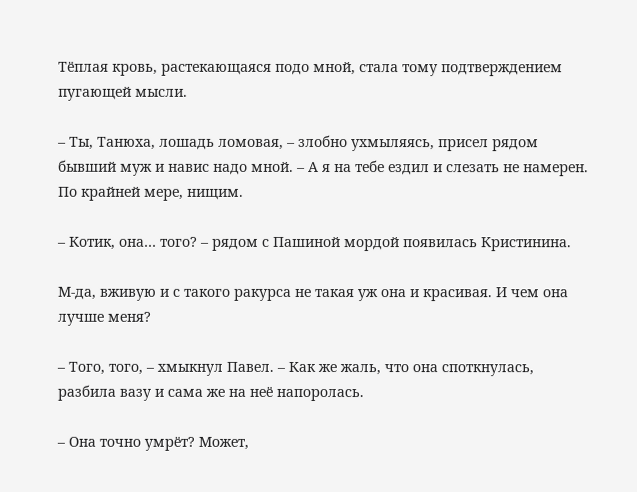Тёплая кровь, растекающаяся подо мной, стала тому подтверждением пугающей мысли.

– Ты, Танюха, лошадь ломовая, – злобно ухмыляясь, присел рядом бывший муж и навис надо мной. – А я на тебе ездил и слезать не намерен. По крайней мере, нищим.

– Котик, она… того? – рядом с Пашиной мордой появилась Кристинина.

М-да, вживую и с такого ракурса не такая уж она и красивая. И чем она лучше меня?

– Того, того, – хмыкнул Павел. – Как же жаль, что она споткнулась, разбила вазу и сама же на неё напоролась.

– Она точно умрёт? Может,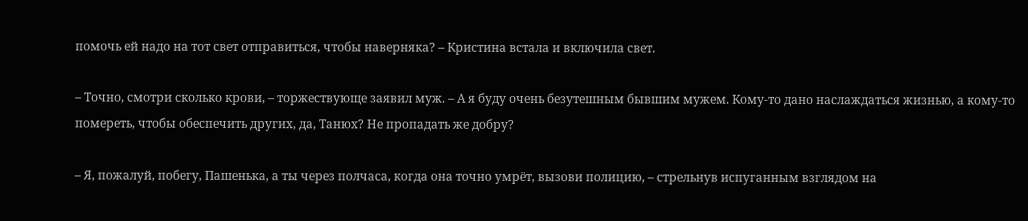помочь ей надо на тот свет отправиться, чтобы наверняка? – Кристина встала и включила свет.

– Точно, смотри сколько крови, – торжествующе заявил муж. – А я буду очень безутешным бывшим мужем. Кому-то дано наслаждаться жизнью, а кому-то помереть, чтобы обеспечить других, да, Танюх? Не пропадать же добру?

– Я, пожалуй, побегу, Пашенька, а ты через полчаса, когда она точно умрёт, вызови полицию, – стрельнув испуганным взглядом на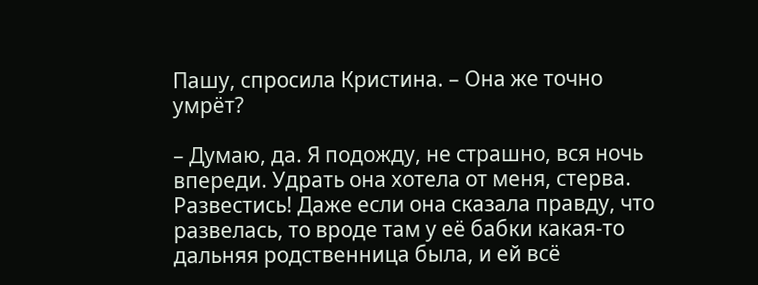Пашу, спросила Кристина. – Она же точно умрёт?

– Думаю, да. Я подожду, не страшно, вся ночь впереди. Удрать она хотела от меня, стерва. Развестись! Даже если она сказала правду, что развелась, то вроде там у её бабки какая-то дальняя родственница была, и ей всё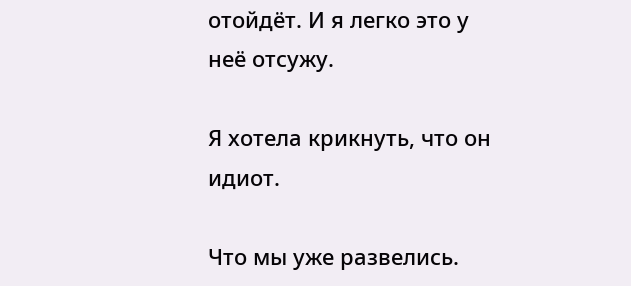отойдёт. И я легко это у неё отсужу.

Я хотела крикнуть, что он идиот.

Что мы уже развелись.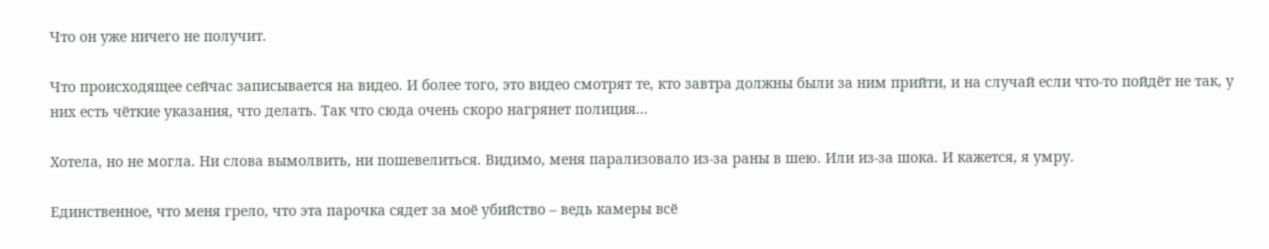Что он уже ничего не получит.

Что происходящее сейчас записывается на видео. И более того, это видео смотрят те, кто завтра должны были за ним прийти, и на случай если что-то пойдёт не так, у них есть чёткие указания, что делать. Так что сюда очень скоро нагрянет полиция...

Хотела, но не могла. Ни слова вымолвить, ни пошевелиться. Видимо, меня парализовало из-за раны в шею. Или из-за шока. И кажется, я умру.

Единственное, что меня грело, что эта парочка сядет за моё убийство – ведь камеры всё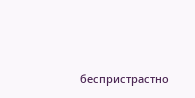беспристрастно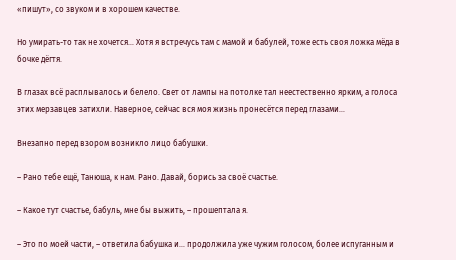«пишут», со звуком и в хорошем качестве.

Но умирать-то так не хочется… Хотя я встречусь там с мамой и бабулей, тоже есть своя ложка мёда в бочке дёгтя.

В глазах всё расплывалось и белело. Свет от лампы на потолке тал неестественно ярким, а голоса этих мерзавцев затихли. Наверное, сейчас вся моя жизнь пронесётся перед глазами…

Внезапно перед взором возникло лицо бабушки.

– Рано тебе ещё, Танюша, к нам. Рано. Давай, борись за своё счастье.

– Какое тут счастье, бабуль, мне бы выжить, – прошептала я.

– Это по моей части, – ответила бабушка и… продолжила уже чужим голосом, более испуганным и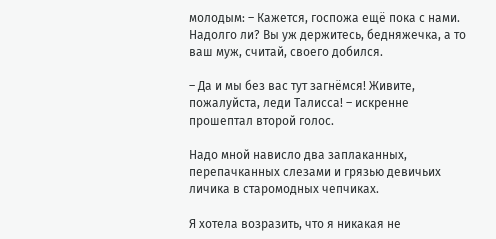молодым: – Кажется, госпожа ещё пока с нами. Надолго ли? Вы уж держитесь, бедняжечка, а то ваш муж, считай, своего добился.

– Да и мы без вас тут загнёмся! Живите, пожалуйста, леди Талисса! – искренне прошептал второй голос.

Надо мной нависло два заплаканных, перепачканных слезами и грязью девичьих личика в старомодных чепчиках.

Я хотела возразить, что я никакая не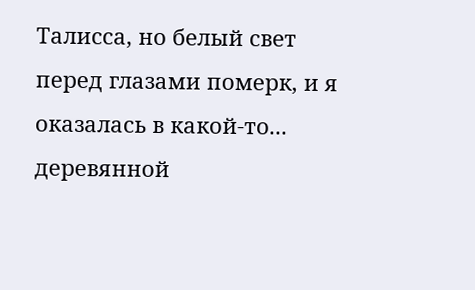Талисса, но белый свет перед глазами померк, и я оказалась в какой-то... деревянной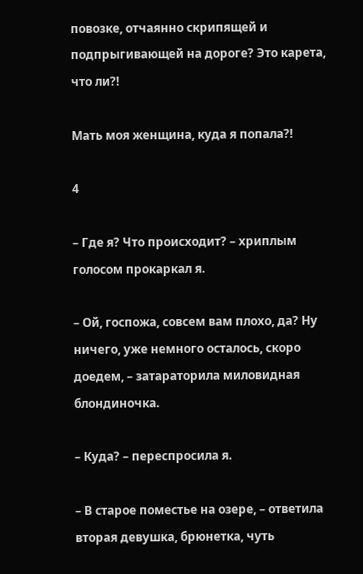повозке, отчаянно скрипящей и подпрыгивающей на дороге? Это карета, что ли?!

Мать моя женщина, куда я попала?!

4

– Где я? Что происходит? – хриплым голосом прокаркал я.

– Ой, госпожа, совсем вам плохо, да? Ну ничего, уже немного осталось, скоро доедем, – затараторила миловидная блондиночка.

– Куда? – переспросила я.

– В старое поместье на озере, – ответила вторая девушка, брюнетка, чуть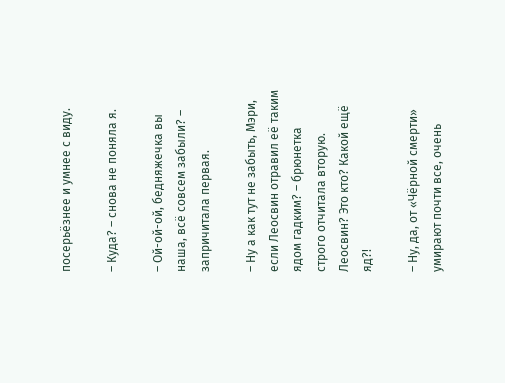посерьёзнее и умнее с виду.

– Куда? – снова не поняла я.

– Ой-ой-ой, бедняжечка вы наша, всё совсем забыли? – запричитала первая.

– Ну а как тут не забыть, Мэри, если Леосвин отравил её таким ядом гадким? – брюнетка строго отчитала вторую.
Леосвин? Это кто? Какой ещё яд?!

– Ну, да, от «Чёрной смерти» умирают почти все, очень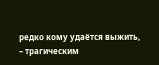редко кому удаётся выжить, – трагическим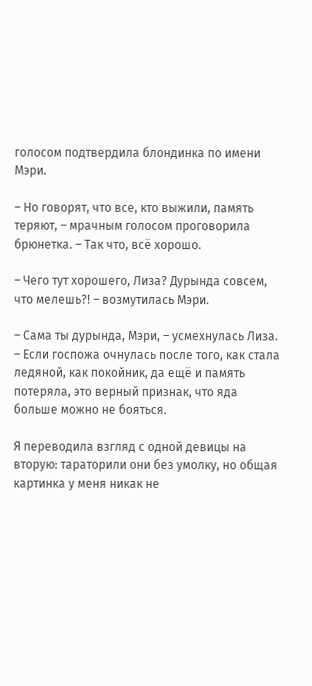голосом подтвердила блондинка по имени Мэри.

– Но говорят, что все, кто выжили, память теряют, – мрачным голосом проговорила брюнетка. – Так что, всё хорошо.

– Чего тут хорошего, Лиза? Дурында совсем, что мелешь?! – возмутилась Мэри.

– Сама ты дурында, Мэри, – усмехнулась Лиза. – Если госпожа очнулась после того, как стала ледяной, как покойник, да ещё и память потеряла, это верный признак, что яда больше можно не бояться.

Я переводила взгляд с одной девицы на вторую: тараторили они без умолку, но общая картинка у меня никак не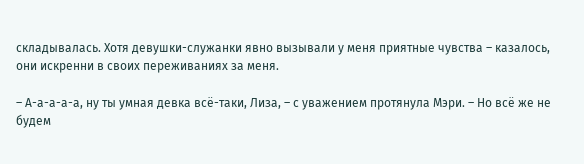складывалась. Хотя девушки-служанки явно вызывали у меня приятные чувства – казалось, они искренни в своих переживаниях за меня.

– А-а-а-а-а, ну ты умная девка всё-таки, Лиза, – с уважением протянула Мэри. – Но всё же не будем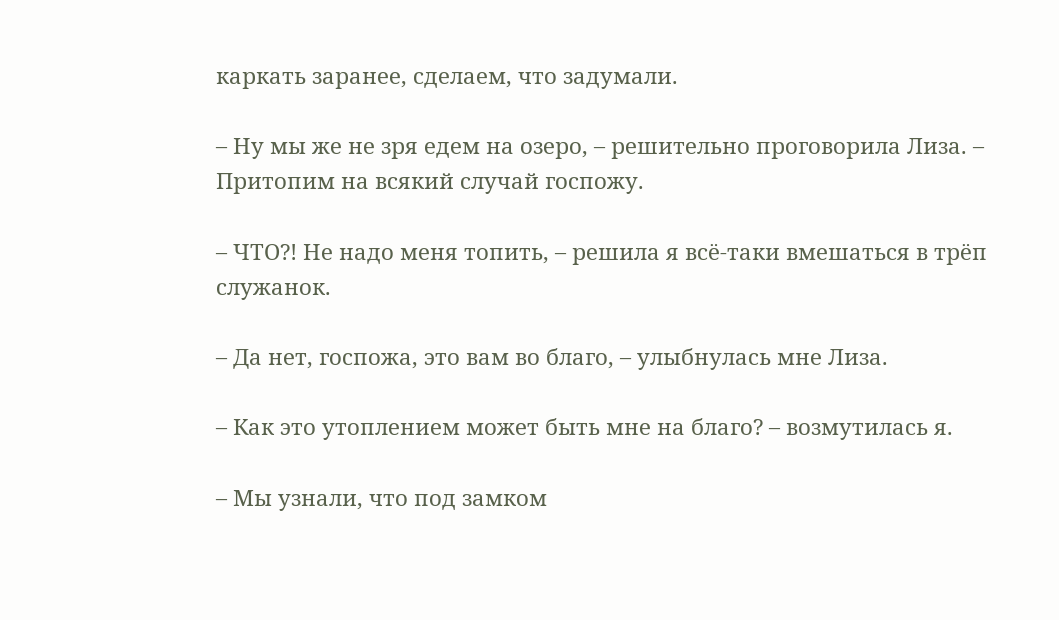каркать заранее, сделаем, что задумали.

– Ну мы же не зря едем на озеро, – решительно проговорила Лиза. – Притопим на всякий случай госпожу.

– ЧТО?! Не надо меня топить, – решила я всё-таки вмешаться в трёп служанок.

– Да нет, госпожа, это вам во благо, – улыбнулась мне Лиза.

– Как это утоплением может быть мне на благо? – возмутилась я.

– Мы узнали, что под замком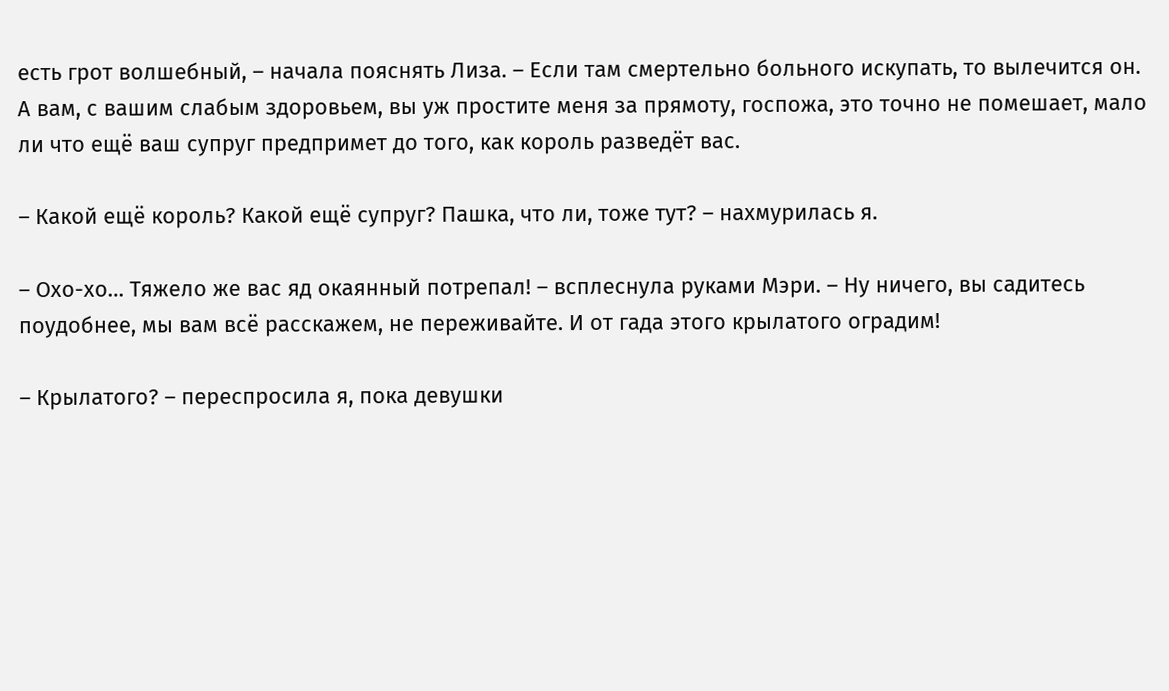есть грот волшебный, – начала пояснять Лиза. – Если там смертельно больного искупать, то вылечится он. А вам, с вашим слабым здоровьем, вы уж простите меня за прямоту, госпожа, это точно не помешает, мало ли что ещё ваш супруг предпримет до того, как король разведёт вас.

– Какой ещё король? Какой ещё супруг? Пашка, что ли, тоже тут? – нахмурилась я.

– Охо-хо… Тяжело же вас яд окаянный потрепал! – всплеснула руками Мэри. – Ну ничего, вы садитесь поудобнее, мы вам всё расскажем, не переживайте. И от гада этого крылатого оградим!

– Крылатого? – переспросила я, пока девушки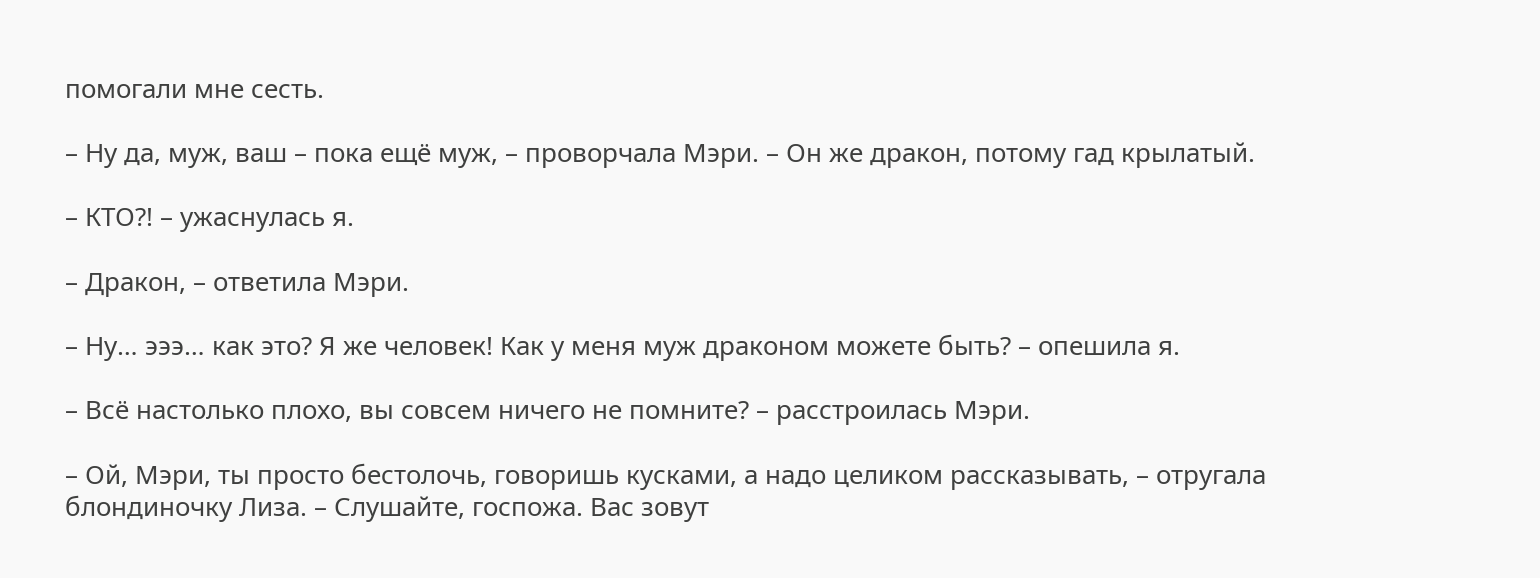помогали мне сесть.

– Ну да, муж, ваш – пока ещё муж, – проворчала Мэри. – Он же дракон, потому гад крылатый.

– КТО?! – ужаснулась я.

– Дракон, – ответила Мэри.

– Ну… эээ… как это? Я же человек! Как у меня муж драконом можете быть? – опешила я.

– Всё настолько плохо, вы совсем ничего не помните? – расстроилась Мэри.

– Ой, Мэри, ты просто бестолочь, говоришь кусками, а надо целиком рассказывать, – отругала блондиночку Лиза. – Слушайте, госпожа. Вас зовут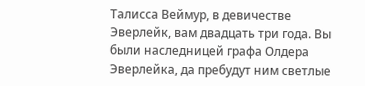Талисса Веймур, в девичестве Эверлейк, вам двадцать три года. Вы были наследницей графа Олдера Эверлейка, да пребудут ним светлые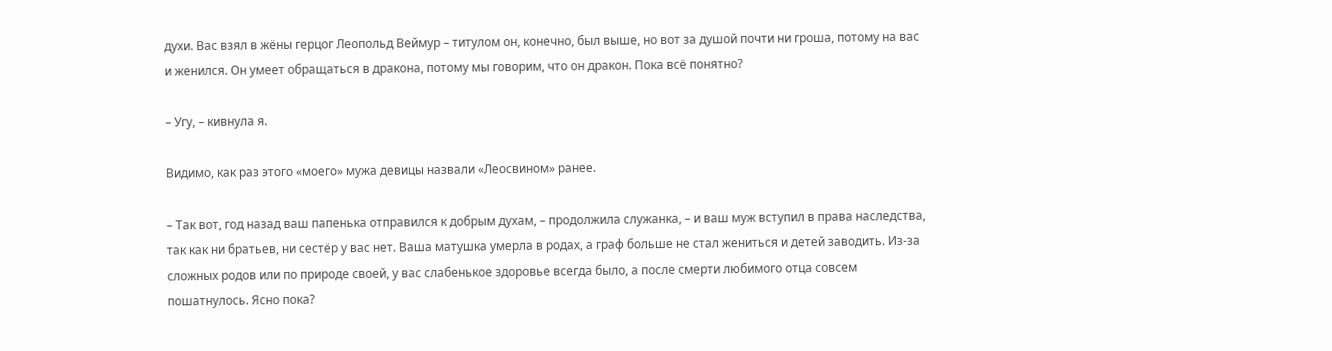духи. Вас взял в жёны герцог Леопольд Веймур – титулом он, конечно, был выше, но вот за душой почти ни гроша, потому на вас и женился. Он умеет обращаться в дракона, потому мы говорим, что он дракон. Пока всё понятно?

– Угу, – кивнула я.

Видимо, как раз этого «моего» мужа девицы назвали «Леосвином» ранее.

– Так вот, год назад ваш папенька отправился к добрым духам, – продолжила служанка, – и ваш муж вступил в права наследства, так как ни братьев, ни сестёр у вас нет. Ваша матушка умерла в родах, а граф больше не стал жениться и детей заводить. Из-за сложных родов или по природе своей, у вас слабенькое здоровье всегда было, а после смерти любимого отца совсем пошатнулось. Ясно пока?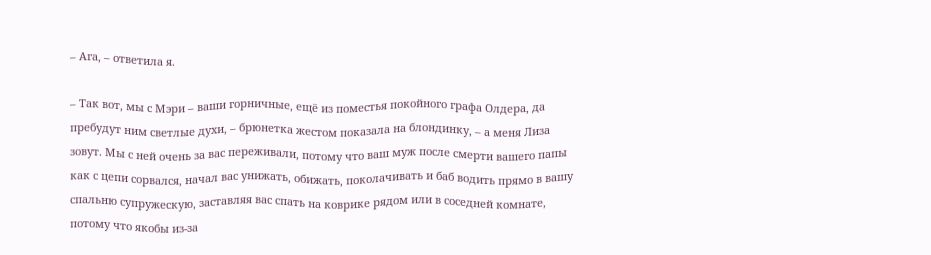– Ага, – ответила я.

– Так вот, мы с Мэри – ваши горничные, ещё из поместья покойного графа Олдера, да пребудут ним светлые духи, – брюнетка жестом показала на блондинку, – а меня Лиза зовут. Мы с ней очень за вас переживали, потому что ваш муж после смерти вашего папы как с цепи сорвался, начал вас унижать, обижать, поколачивать и баб водить прямо в вашу спальню супружескую, заставляя вас спать на коврике рядом или в соседней комнате, потому что якобы из-за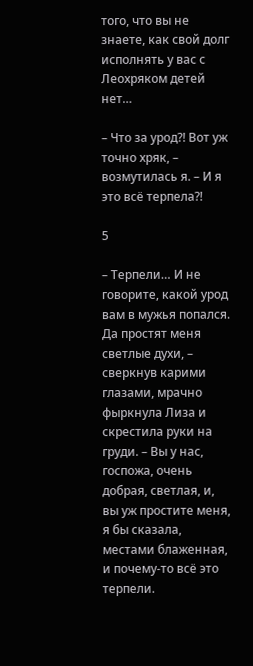того, что вы не знаете, как свой долг исполнять у вас с Леохряком детей нет…

– Что за урод?! Вот уж точно хряк, – возмутилась я. – И я это всё терпела?!

5

– Терпели… И не говорите, какой урод вам в мужья попался. Да простят меня светлые духи, – сверкнув карими глазами, мрачно фыркнула Лиза и скрестила руки на груди. – Вы у нас, госпожа, очень добрая, светлая, и, вы уж простите меня, я бы сказала, местами блаженная, и почему-то всё это терпели.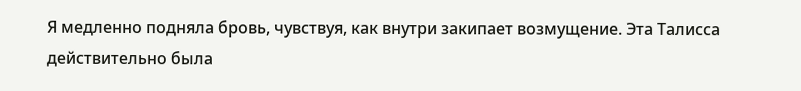Я медленно подняла бровь, чувствуя, как внутри закипает возмущение. Эта Талисса действительно была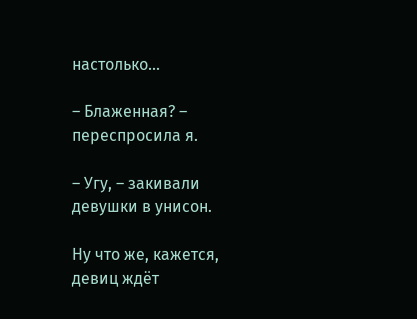настолько…

– Блаженная? – переспросила я.

– Угу, – закивали девушки в унисон.

Ну что же, кажется, девиц ждёт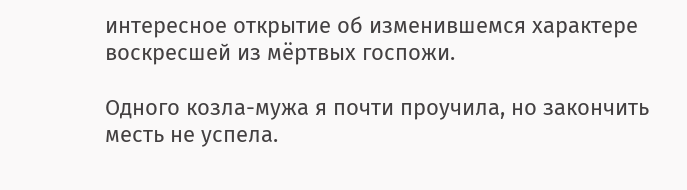интересное открытие об изменившемся характере воскресшей из мёртвых госпожи.

Одного козла-мужа я почти проучила, но закончить месть не успела.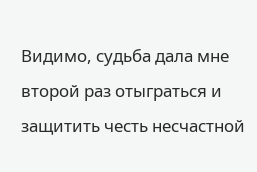Видимо, судьба дала мне второй раз отыграться и защитить честь несчастной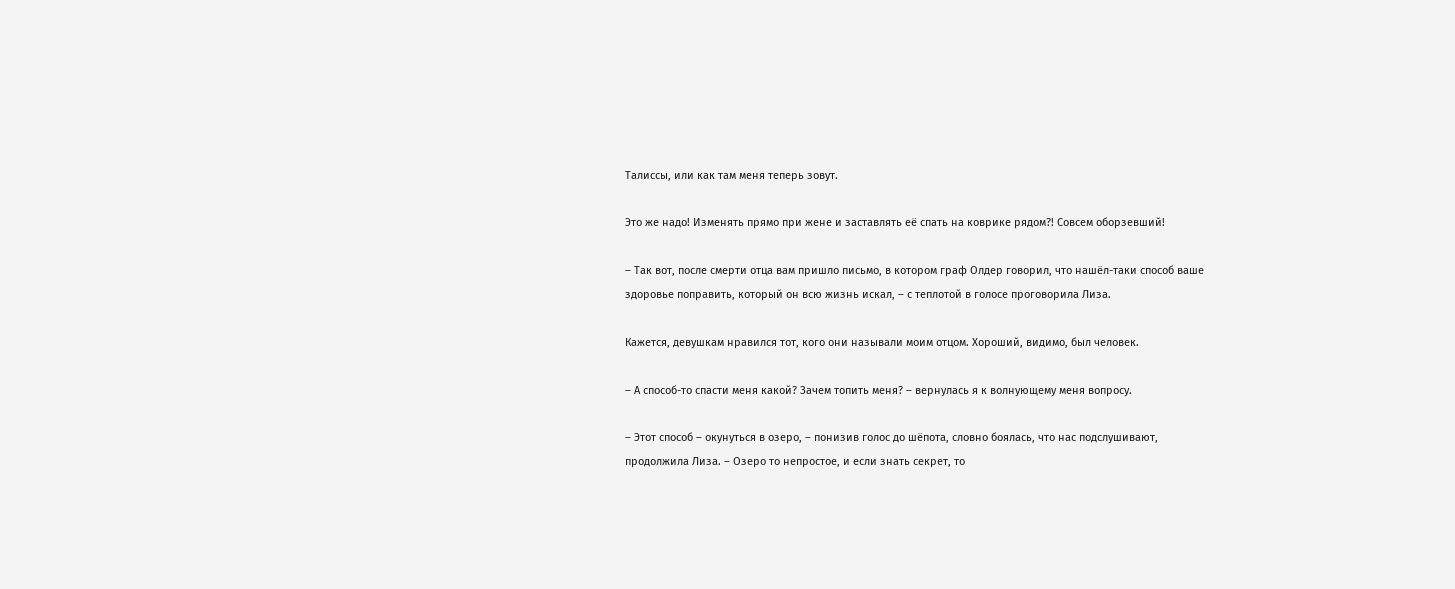Талиссы, или как там меня теперь зовут.

Это же надо! Изменять прямо при жене и заставлять её спать на коврике рядом?! Совсем оборзевший!

– Так вот, после смерти отца вам пришло письмо, в котором граф Олдер говорил, что нашёл-таки способ ваше здоровье поправить, который он всю жизнь искал, – с теплотой в голосе проговорила Лиза.

Кажется, девушкам нравился тот, кого они называли моим отцом. Хороший, видимо, был человек.

– А способ-то спасти меня какой? Зачем топить меня? – вернулась я к волнующему меня вопросу.

– Этот способ – окунуться в озеро, – понизив голос до шёпота, словно боялась, что нас подслушивают, продолжила Лиза. – Озеро то непростое, и если знать секрет, то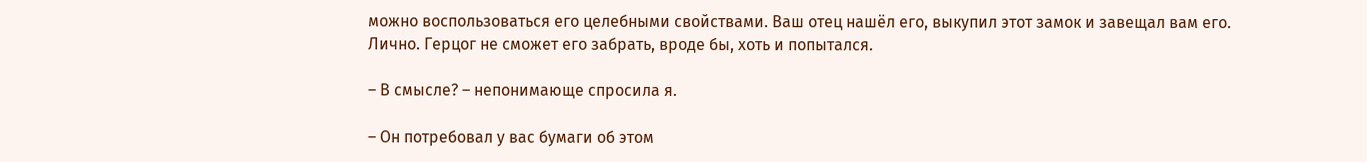можно воспользоваться его целебными свойствами. Ваш отец нашёл его, выкупил этот замок и завещал вам его. Лично. Герцог не сможет его забрать, вроде бы, хоть и попытался.

– В смысле? – непонимающе спросила я.

– Он потребовал у вас бумаги об этом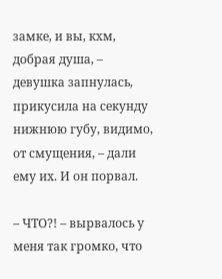замке, и вы, кхм, добрая душа, – девушка запнулась, прикусила на секунду нижнюю губу, видимо, от смущения, – дали ему их. И он порвал.

– ЧТО?! – вырвалось у меня так громко, что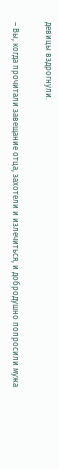девицы вздрогнули.

– Вы, когда прочитали завещание отца, захотели и излечиться, и добродушно попросили мужа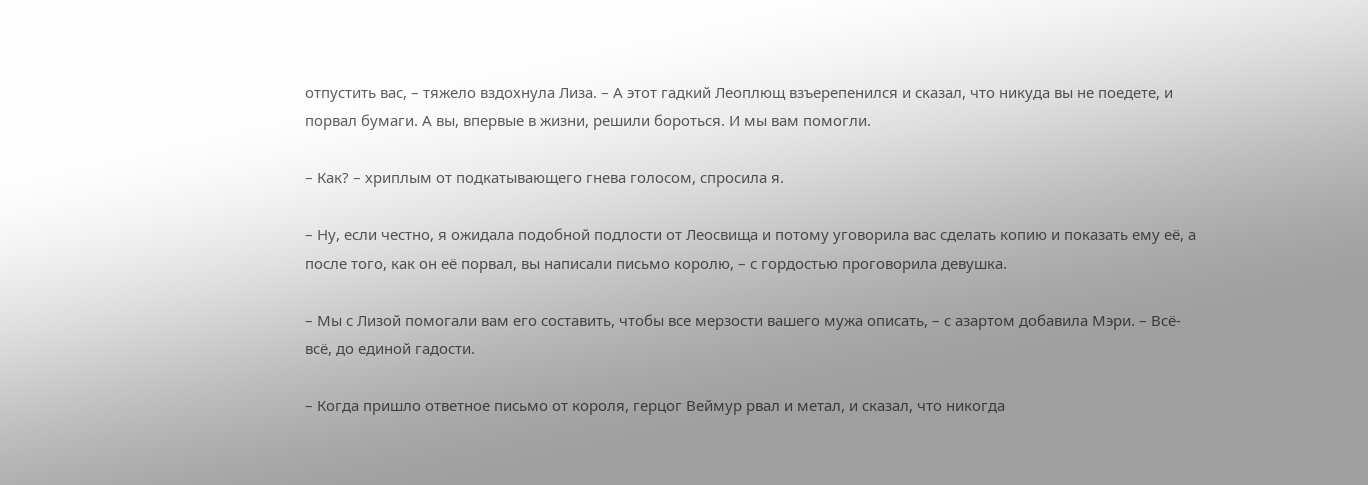отпустить вас, – тяжело вздохнула Лиза. – А этот гадкий Леоплющ взъерепенился и сказал, что никуда вы не поедете, и порвал бумаги. А вы, впервые в жизни, решили бороться. И мы вам помогли.

– Как? – хриплым от подкатывающего гнева голосом, спросила я.

– Ну, если честно, я ожидала подобной подлости от Леосвища и потому уговорила вас сделать копию и показать ему её, а после того, как он её порвал, вы написали письмо королю, – с гордостью проговорила девушка.

– Мы с Лизой помогали вам его составить, чтобы все мерзости вашего мужа описать, – с азартом добавила Мэри. – Всё-всё, до единой гадости.

– Когда пришло ответное письмо от короля, герцог Веймур рвал и метал, и сказал, что никогда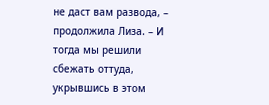не даст вам развода, – продолжила Лиза. – И тогда мы решили сбежать оттуда, укрывшись в этом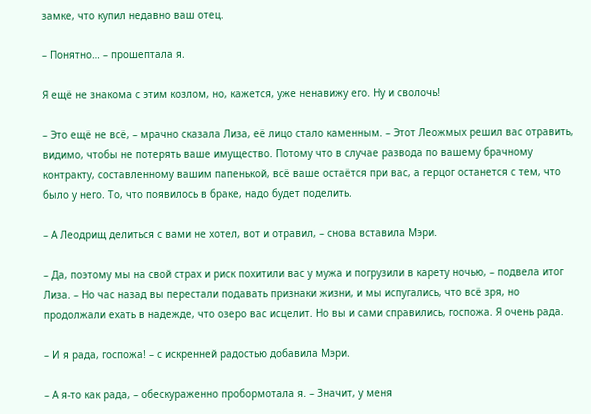замке, что купил недавно ваш отец.

– Понятно… – прошептала я.

Я ещё не знакома с этим козлом, но, кажется, уже ненавижу его. Ну и сволочь!

– Это ещё не всё, – мрачно сказала Лиза, её лицо стало каменным. – Этот Леожмых решил вас отравить, видимо, чтобы не потерять ваше имущество. Потому что в случае развода по вашему брачному контракту, составленному вашим папенькой, всё ваше остаётся при вас, а герцог останется с тем, что было у него. То, что появилось в браке, надо будет поделить.

– А Леодрищ делиться с вами не хотел, вот и отравил, – снова вставила Мэри.

– Да, поэтому мы на свой страх и риск похитили вас у мужа и погрузили в карету ночью, – подвела итог Лиза. – Но час назад вы перестали подавать признаки жизни, и мы испугались, что всё зря, но продолжали ехать в надежде, что озеро вас исцелит. Но вы и сами справились, госпожа. Я очень рада.

– И я рада, госпожа! – с искренней радостью добавила Мэри.

– А я-то как рада, – обескураженно пробормотала я. – Значит, у меня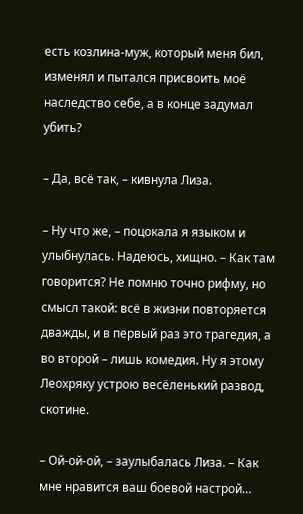есть козлина-муж, который меня бил, изменял и пытался присвоить моё наследство себе, а в конце задумал убить?

– Да, всё так, – кивнула Лиза.

– Ну что же, – поцокала я языком и улыбнулась. Надеюсь, хищно. – Как там говорится? Не помню точно рифму, но смысл такой: всё в жизни повторяется дважды, и в первый раз это трагедия, а во второй – лишь комедия. Ну я этому Леохряку устрою весёленький развод, скотине.

– Ой-ой-ой, – заулыбалась Лиза. – Как мне нравится ваш боевой настрой…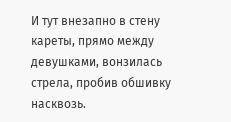И тут внезапно в стену кареты, прямо между девушками, вонзилась стрела, пробив обшивку насквозь.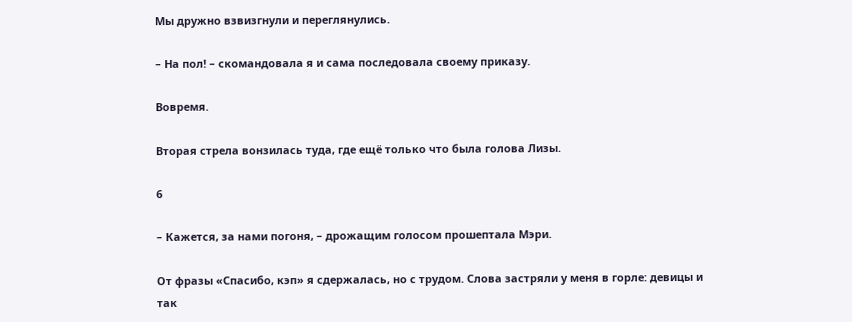Мы дружно взвизгнули и переглянулись.

– На пол! – скомандовала я и сама последовала своему приказу.

Вовремя.

Вторая стрела вонзилась туда, где ещё только что была голова Лизы.

6

– Кажется, за нами погоня, – дрожащим голосом прошептала Мэри.

От фразы «Спасибо, кэп» я сдержалась, но с трудом. Слова застряли у меня в горле: девицы и так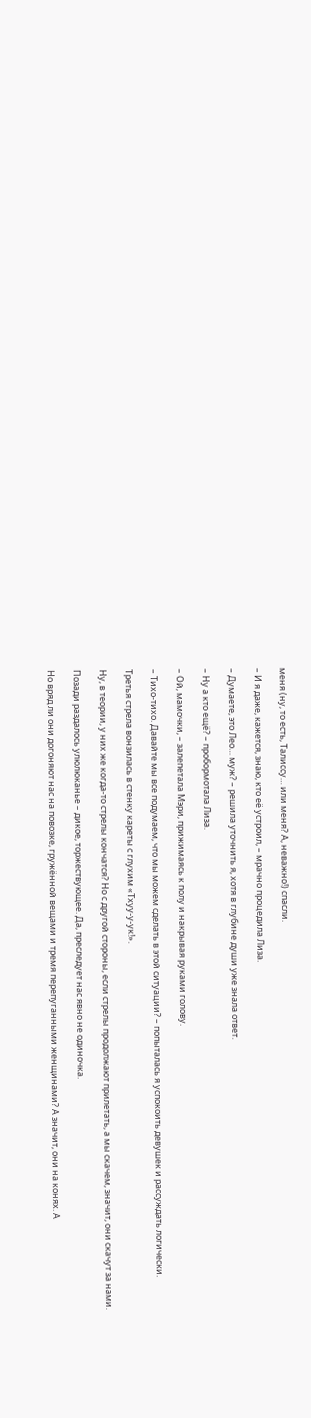меня (ну, то есть, Талиссу… или меня? А, неважно!) спасли.

– И я даже, кажется, знаю, кто её устроил, – мрачно процедила Лиза.

– Думаете, это Лео… муж? – решила уточнить я, хотя в глубине души уже знала ответ.

– Ну а кто ещё? – пробормотала Лиза.

– Ой, мамочки, – залепетала Мэри, прижимаясь к полу и накрывая руками голову.

– Тихо-тихо. Давайте мы все подумаем, что мы можем сделать в этой ситуации? – попыталась я успокоить девушек и рассуждать логически.

Третья стрела вонзилась в стенку кареты с глухим «Тхуу-у-ук!».

Ну, в теории, у них же когда-то стрелы кончатся? Но с другой стороны, если стрелы продолжают прилетать, а мы скачем, значит, они скачут за нами.

Позади раздалось улюлюканье – дикое, торжествующее. Да, преследует нас явно не одиночка.

Но вряд ли они догоняют нас на повозке, гружённой вещами и тремя перепуганными женщинами? А значит, они на конях. А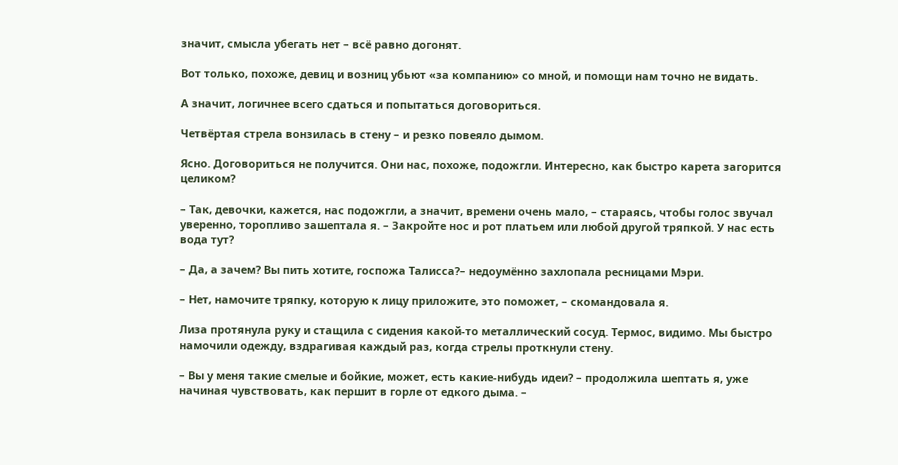значит, смысла убегать нет – всё равно догонят.

Вот только, похоже, девиц и возниц убьют «за компанию» со мной, и помощи нам точно не видать.

А значит, логичнее всего сдаться и попытаться договориться.

Четвёртая стрела вонзилась в стену – и резко повеяло дымом.

Ясно. Договориться не получится. Они нас, похоже, подожгли. Интересно, как быстро карета загорится целиком?

– Так, девочки, кажется, нас подожгли, а значит, времени очень мало, – стараясь, чтобы голос звучал уверенно, торопливо зашептала я. – Закройте нос и рот платьем или любой другой тряпкой. У нас есть вода тут?

– Да, а зачем? Вы пить хотите, госпожа Талисса?– недоумённо захлопала ресницами Мэри.

– Нет, намочите тряпку, которую к лицу приложите, это поможет, – скомандовала я.

Лиза протянула руку и стащила с сидения какой-то металлический сосуд. Термос, видимо. Мы быстро намочили одежду, вздрагивая каждый раз, когда стрелы проткнули стену.

– Вы у меня такие смелые и бойкие, может, есть какие-нибудь идеи? – продолжила шептать я, уже начиная чувствовать, как першит в горле от едкого дыма. –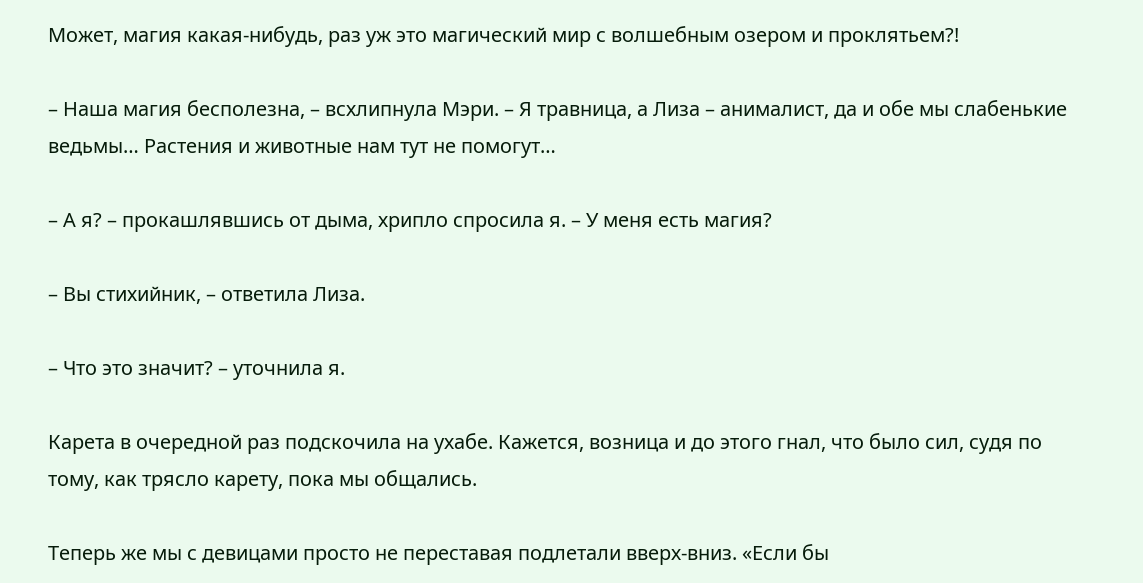Может, магия какая-нибудь, раз уж это магический мир с волшебным озером и проклятьем?!

– Наша магия бесполезна, – всхлипнула Мэри. – Я травница, а Лиза – анималист, да и обе мы слабенькие ведьмы… Растения и животные нам тут не помогут…

– А я? – прокашлявшись от дыма, хрипло спросила я. – У меня есть магия?

– Вы стихийник, – ответила Лиза.

– Что это значит? – уточнила я.

Карета в очередной раз подскочила на ухабе. Кажется, возница и до этого гнал, что было сил, судя по тому, как трясло карету, пока мы общались.

Теперь же мы с девицами просто не переставая подлетали вверх-вниз. «Если бы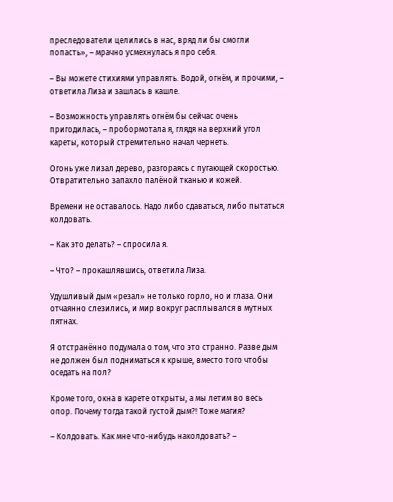преследователи целились в нас, вряд ли бы смогли попасть», – мрачно усмехнулась я про себя.

– Вы можете стихиями управлять. Водой, огнём, и прочими, – ответила Лиза и зашлась в кашле.

– Возможность управлять огнём бы сейчас очень пригодилась, – пробормотала я, глядя на верхний угол кареты, который стремительно начал чернеть.

Огонь уже лизал дерево, разгораясь с пугающей скоростью. Отвратительно запахло палёной тканью и кожей.

Времени не оставалось. Надо либо сдаваться, либо пытаться колдовать.

– Как это делать? – спросила я.

– Что? – прокашлявшись, ответила Лиза.

Удушливый дым «резал» не только горло, но и глаза. Они отчаянно слезились, и мир вокруг расплывался в мутных пятнах.

Я отстранённо подумала о том, что это странно. Разве дым не должен был подниматься к крыше, вместо того чтобы оседать на пол?

Кроме того, окна в карете открыты, а мы летим во весь опор. Почему тогда такой густой дым?! Тоже магия?

– Колдовать. Как мне что-нибудь наколдовать? –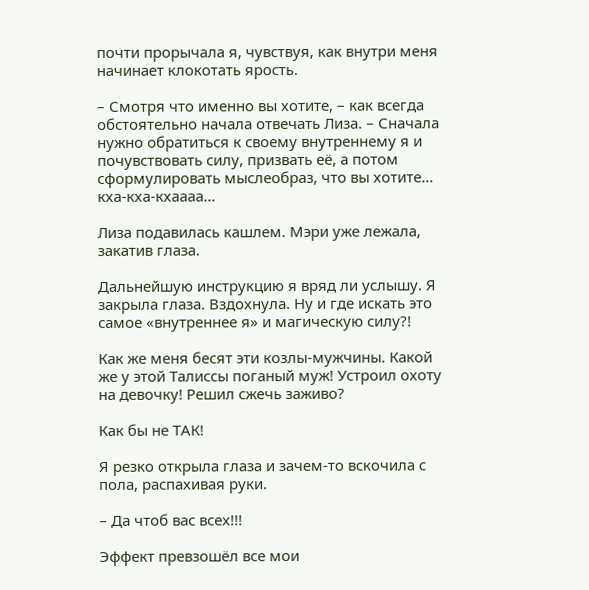почти прорычала я, чувствуя, как внутри меня начинает клокотать ярость.

– Смотря что именно вы хотите, – как всегда обстоятельно начала отвечать Лиза. – Сначала нужно обратиться к своему внутреннему я и почувствовать силу, призвать её, а потом сформулировать мыслеобраз, что вы хотите… кха-кха-кхаааа…

Лиза подавилась кашлем. Мэри уже лежала, закатив глаза.

Дальнейшую инструкцию я вряд ли услышу. Я закрыла глаза. Вздохнула. Ну и где искать это самое «внутреннее я» и магическую силу?!

Как же меня бесят эти козлы-мужчины. Какой же у этой Талиссы поганый муж! Устроил охоту на девочку! Решил сжечь заживо?

Как бы не ТАК!

Я резко открыла глаза и зачем-то вскочила с пола, распахивая руки.

– Да чтоб вас всех!!!

Эффект превзошёл все мои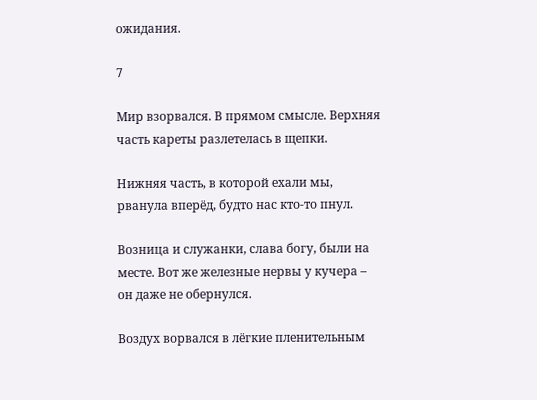ожидания.

7

Мир взорвался. В прямом смысле. Верхняя часть кареты разлетелась в щепки.

Нижняя часть, в которой ехали мы, рванула вперёд, будто нас кто-то пнул.

Возница и служанки, слава богу, были на месте. Вот же железные нервы у кучера – он даже не обернулся.

Воздух ворвался в лёгкие пленительным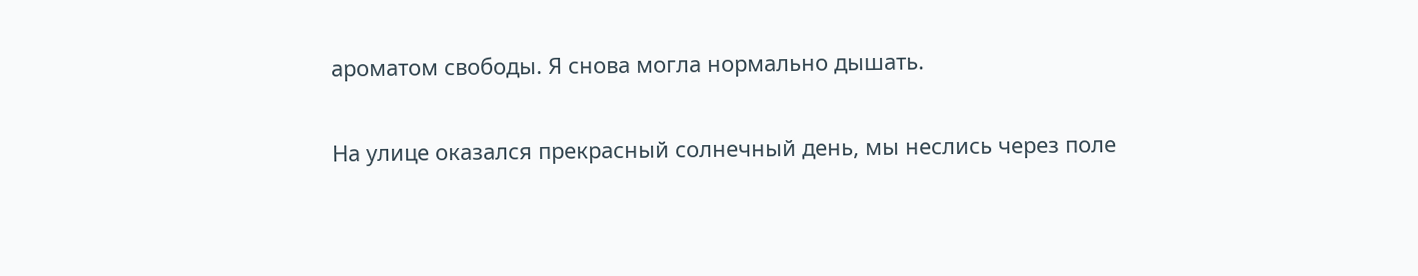ароматом свободы. Я снова могла нормально дышать.

На улице оказался прекрасный солнечный день, мы неслись через поле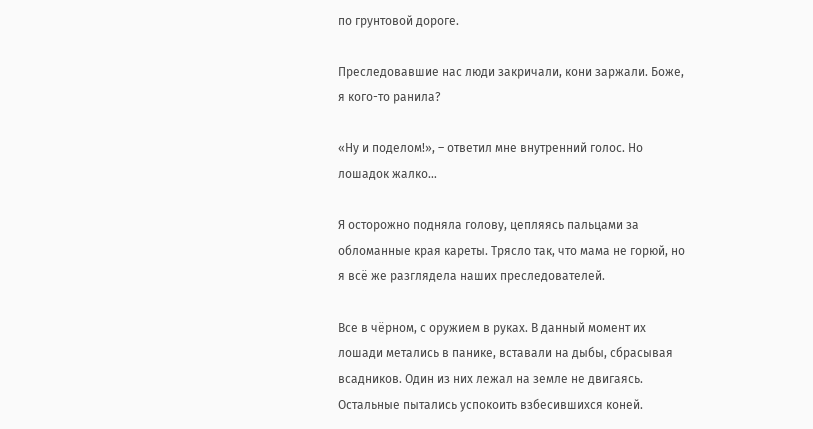по грунтовой дороге.

Преследовавшие нас люди закричали, кони заржали. Боже, я кого-то ранила?

«Ну и поделом!», – ответил мне внутренний голос. Но лошадок жалко…

Я осторожно подняла голову, цепляясь пальцами за обломанные края кареты. Трясло так, что мама не горюй, но я всё же разглядела наших преследователей.

Все в чёрном, с оружием в руках. В данный момент их лошади метались в панике, вставали на дыбы, сбрасывая всадников. Один из них лежал на земле не двигаясь. Остальные пытались успокоить взбесившихся коней.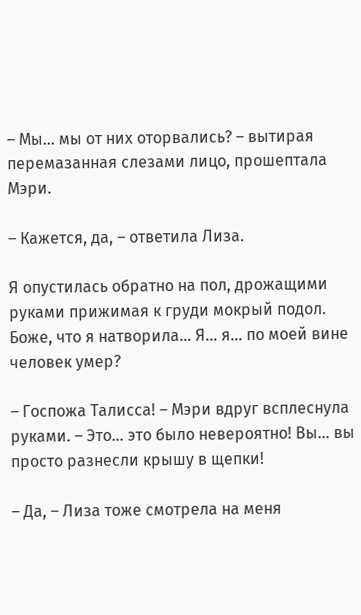– Мы… мы от них оторвались? – вытирая перемазанная слезами лицо, прошептала Мэри.

– Кажется, да, – ответила Лиза.

Я опустилась обратно на пол, дрожащими руками прижимая к груди мокрый подол. Боже, что я натворила… Я… я… по моей вине человек умер?

– Госпожа Талисса! – Мэри вдруг всплеснула руками. – Это… это было невероятно! Вы… вы просто разнесли крышу в щепки!

– Да, – Лиза тоже смотрела на меня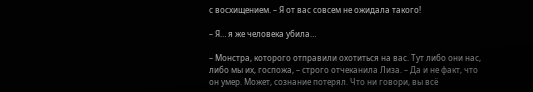с восхищением. – Я от вас совсем не ожидала такого!

– Я… я же человека убила…

– Монстра, которого отправили охотиться на вас. Тут либо они нас, либо мы их, госпожа, – строго отчеканила Лиза. – Да и не факт, что он умер. Может, сознание потерял. Что ни говори, вы всё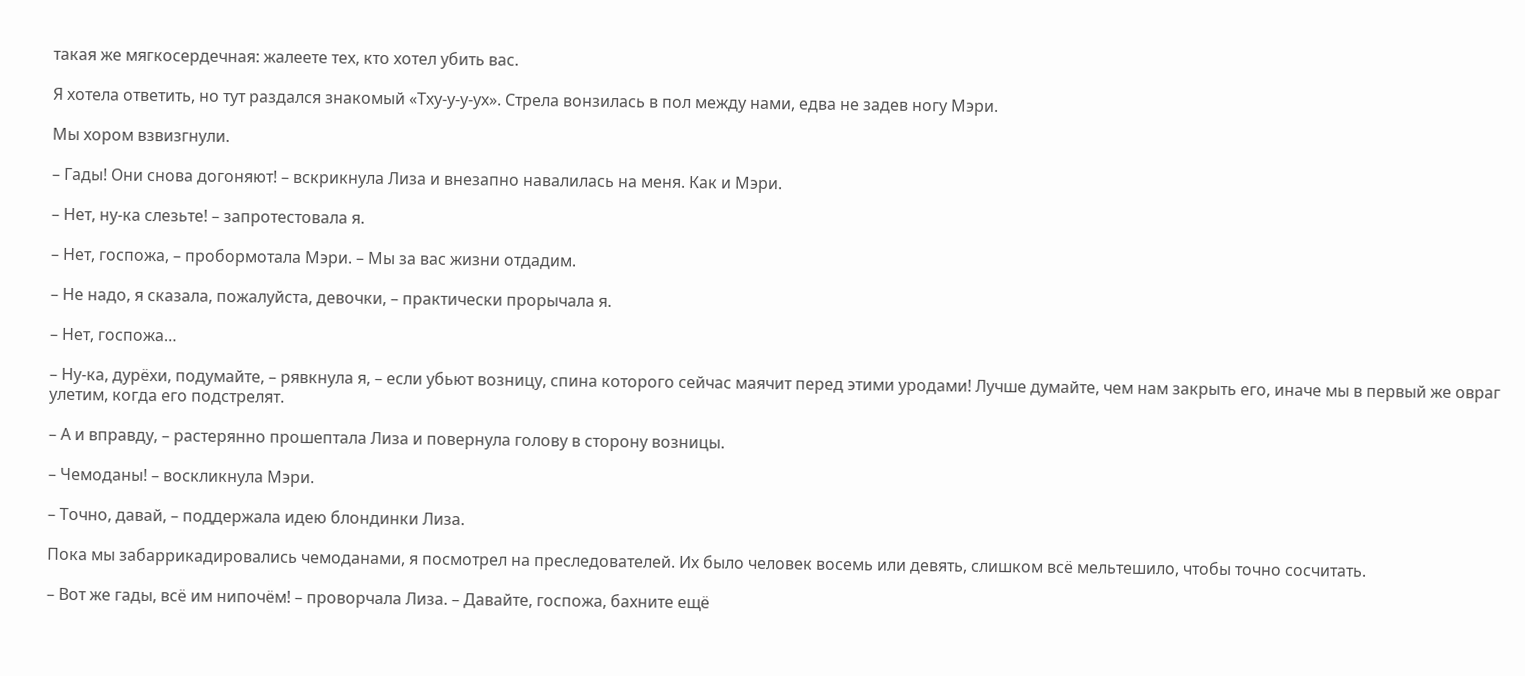такая же мягкосердечная: жалеете тех, кто хотел убить вас.

Я хотела ответить, но тут раздался знакомый «Тху-у-у-ух». Стрела вонзилась в пол между нами, едва не задев ногу Мэри.

Мы хором взвизгнули.

– Гады! Они снова догоняют! – вскрикнула Лиза и внезапно навалилась на меня. Как и Мэри.

– Нет, ну-ка слезьте! – запротестовала я.

– Нет, госпожа, – пробормотала Мэри. – Мы за вас жизни отдадим.

– Не надо, я сказала, пожалуйста, девочки, – практически прорычала я.

– Нет, госпожа…

– Ну-ка, дурёхи, подумайте, – рявкнула я, – если убьют возницу, спина которого сейчас маячит перед этими уродами! Лучше думайте, чем нам закрыть его, иначе мы в первый же овраг улетим, когда его подстрелят.

– А и вправду, – растерянно прошептала Лиза и повернула голову в сторону возницы.

– Чемоданы! – воскликнула Мэри.

– Точно, давай, – поддержала идею блондинки Лиза.

Пока мы забаррикадировались чемоданами, я посмотрел на преследователей. Их было человек восемь или девять, слишком всё мельтешило, чтобы точно сосчитать.

– Вот же гады, всё им нипочём! – проворчала Лиза. – Давайте, госпожа, бахните ещё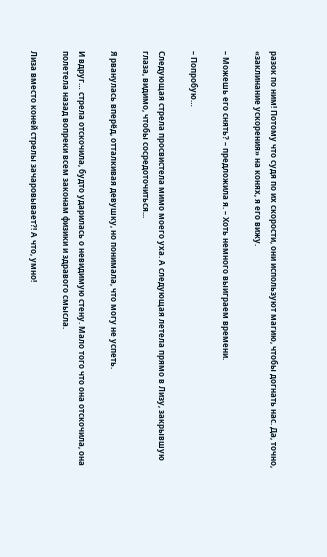разок по ним! Потому что судя по их скорости, они используют магию, чтобы догнать нас. Да, точно, «заклинание ускорения» на конях, я его вижу.

– Можешь его снять? – предложила я. – Хоть немного выиграем времени.

– Попробую…

Следующая стрела просвистела мимо моего уха. А следующая летела прямо в Лизу, закрывшую глаза, видимо, чтобы сосредоточиться...

Я рванулась вперёд, отталкивая девушку, но понимала, что могу не успеть.

И вдруг… стрела отскочила, будто ударилась о невидимую стену. Мало того что она отскочила, она полетела назад вопреки всем законам физики и здравого смысла.

Лиза вместо коней стрелы зачаровывает?! А что, умно!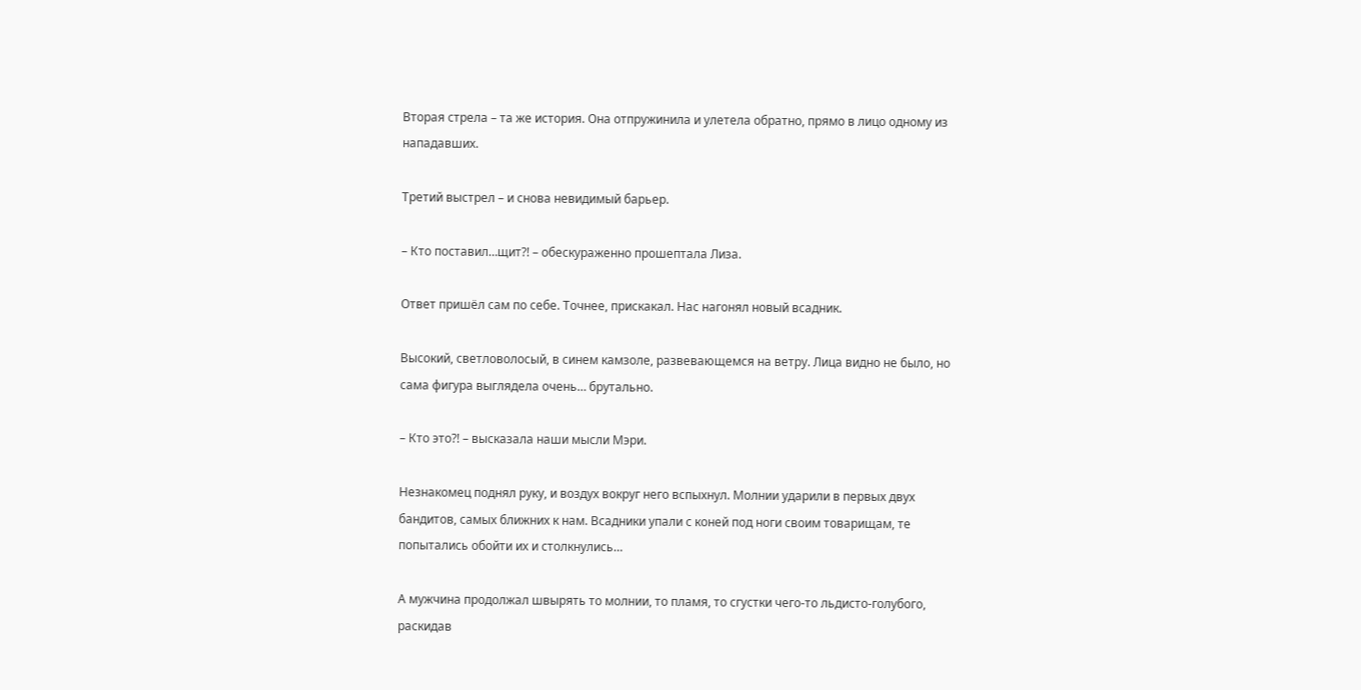Вторая стрела – та же история. Она отпружинила и улетела обратно, прямо в лицо одному из нападавших.

Третий выстрел – и снова невидимый барьер.

– Кто поставил…щит?! – обескураженно прошептала Лиза.

Ответ пришёл сам по себе. Точнее, прискакал. Нас нагонял новый всадник.

Высокий, светловолосый, в синем камзоле, развевающемся на ветру. Лица видно не было, но сама фигура выглядела очень… брутально.

– Кто это?! – высказала наши мысли Мэри.

Незнакомец поднял руку, и воздух вокруг него вспыхнул. Молнии ударили в первых двух бандитов, самых ближних к нам. Всадники упали с коней под ноги своим товарищам, те попытались обойти их и столкнулись…

А мужчина продолжал швырять то молнии, то пламя, то сгустки чего-то льдисто-голубого, раскидав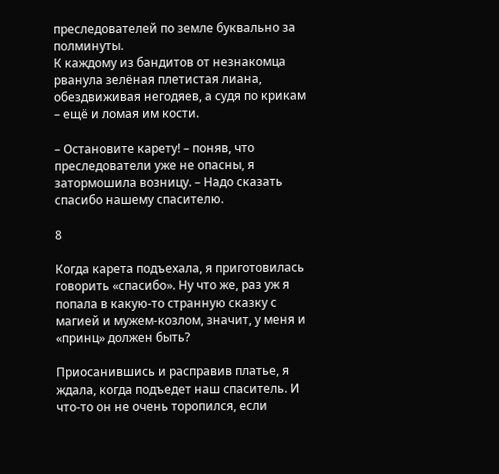преследователей по земле буквально за полминуты.
К каждому из бандитов от незнакомца рванула зелёная плетистая лиана, обездвиживая негодяев, а судя по крикам – ещё и ломая им кости.

– Остановите карету! – поняв, что преследователи уже не опасны, я затормошила возницу. – Надо сказать спасибо нашему спасителю.

8

Когда карета подъехала, я приготовилась говорить «спасибо». Ну что же, раз уж я попала в какую-то странную сказку с магией и мужем-козлом, значит, у меня и «принц» должен быть?

Приосанившись и расправив платье, я ждала, когда подъедет наш спаситель. И что-то он не очень торопился, если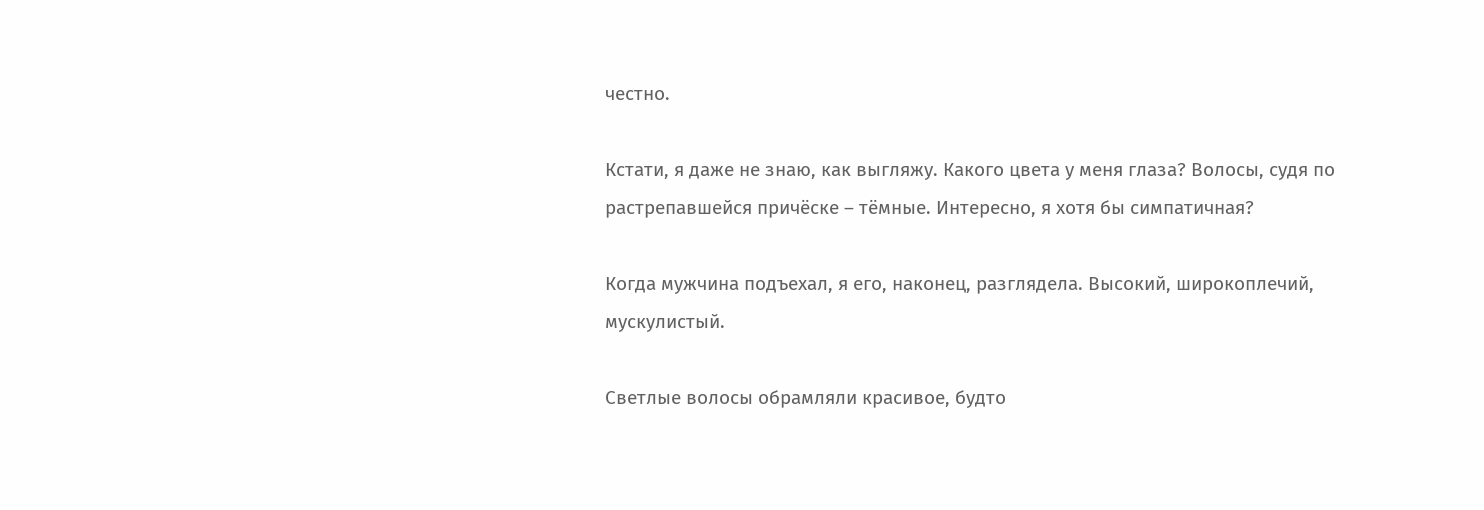честно.

Кстати, я даже не знаю, как выгляжу. Какого цвета у меня глаза? Волосы, судя по растрепавшейся причёске – тёмные. Интересно, я хотя бы симпатичная?

Когда мужчина подъехал, я его, наконец, разглядела. Высокий, широкоплечий, мускулистый.

Светлые волосы обрамляли красивое, будто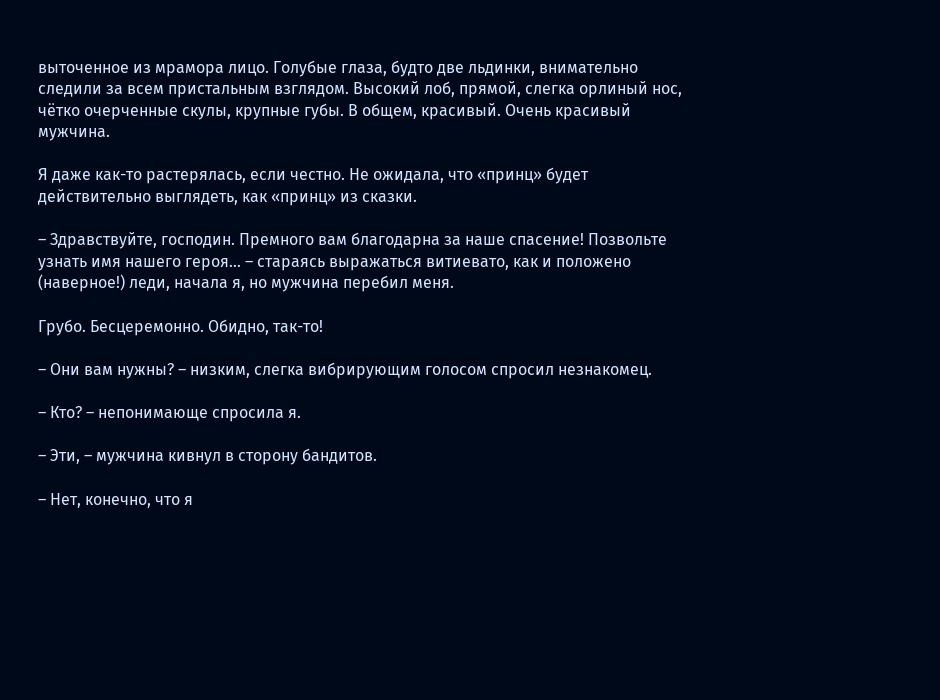выточенное из мрамора лицо. Голубые глаза, будто две льдинки, внимательно следили за всем пристальным взглядом. Высокий лоб, прямой, слегка орлиный нос, чётко очерченные скулы, крупные губы. В общем, красивый. Очень красивый мужчина.

Я даже как-то растерялась, если честно. Не ожидала, что «принц» будет действительно выглядеть, как «принц» из сказки.

– Здравствуйте, господин. Премного вам благодарна за наше спасение! Позвольте узнать имя нашего героя… – стараясь выражаться витиевато, как и положено (наверное!) леди, начала я, но мужчина перебил меня.

Грубо. Бесцеремонно. Обидно, так-то!

– Они вам нужны? – низким, слегка вибрирующим голосом спросил незнакомец.

– Кто? – непонимающе спросила я.

– Эти, – мужчина кивнул в сторону бандитов.

– Нет, конечно, что я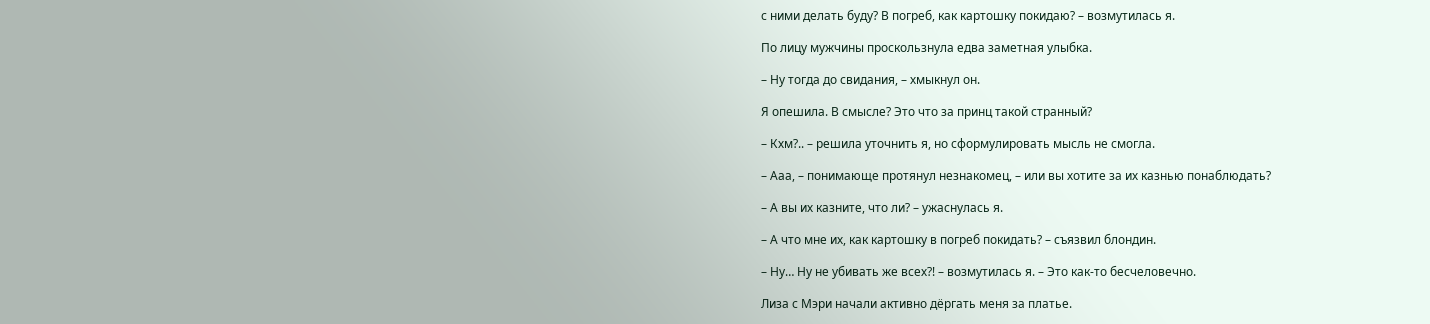с ними делать буду? В погреб, как картошку покидаю? – возмутилась я.

По лицу мужчины проскользнула едва заметная улыбка.

– Ну тогда до свидания, – хмыкнул он.

Я опешила. В смысле? Это что за принц такой странный?

– Кхм?.. – решила уточнить я, но сформулировать мысль не смогла.

– Ааа, – понимающе протянул незнакомец, – или вы хотите за их казнью понаблюдать?

– А вы их казните, что ли? – ужаснулась я.

– А что мне их, как картошку в погреб покидать? – съязвил блондин.

– Ну… Ну не убивать же всех?! – возмутилась я. – Это как-то бесчеловечно.

Лиза с Мэри начали активно дёргать меня за платье.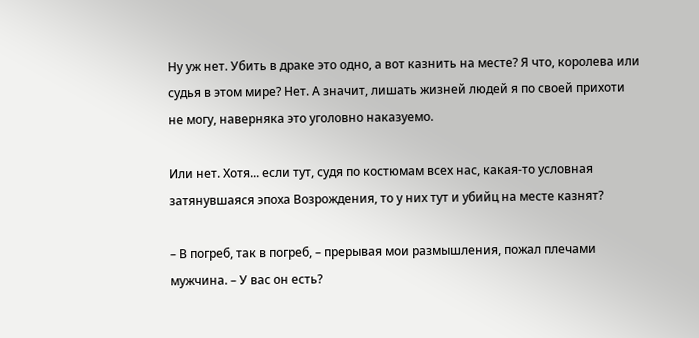Ну уж нет. Убить в драке это одно, а вот казнить на месте? Я что, королева или судья в этом мире? Нет. А значит, лишать жизней людей я по своей прихоти не могу, наверняка это уголовно наказуемо.

Или нет. Хотя... если тут, судя по костюмам всех нас, какая-то условная затянувшаяся эпоха Возрождения, то у них тут и убийц на месте казнят?

– В погреб, так в погреб, – прерывая мои размышления, пожал плечами мужчина. – У вас он есть?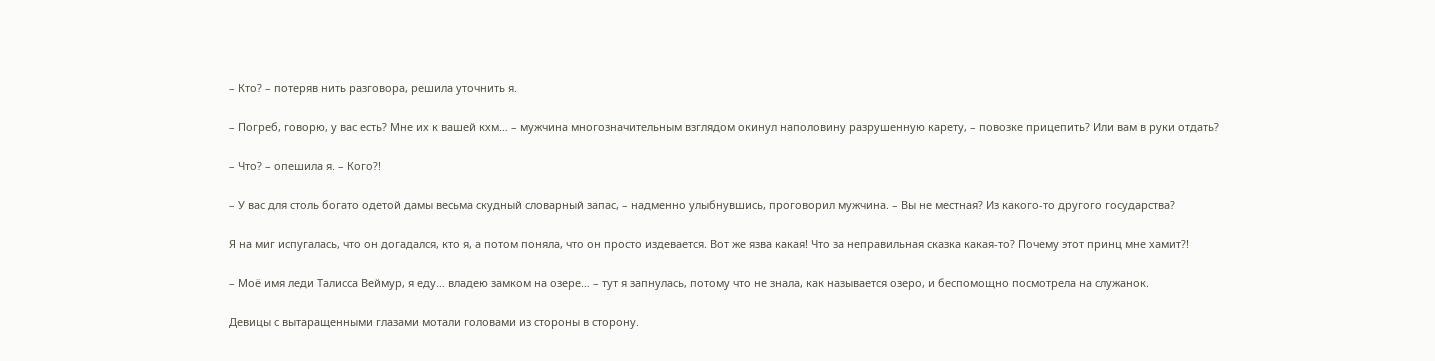– Кто? – потеряв нить разговора, решила уточнить я.

– Погреб, говорю, у вас есть? Мне их к вашей кхм… – мужчина многозначительным взглядом окинул наполовину разрушенную карету, – повозке прицепить? Или вам в руки отдать?

– Что? – опешила я. – Кого?!

– У вас для столь богато одетой дамы весьма скудный словарный запас, – надменно улыбнувшись, проговорил мужчина. – Вы не местная? Из какого-то другого государства?

Я на миг испугалась, что он догадался, кто я, а потом поняла, что он просто издевается. Вот же язва какая! Что за неправильная сказка какая-то? Почему этот принц мне хамит?!

– Моё имя леди Талисса Веймур, я еду… владею замком на озере… – тут я запнулась, потому что не знала, как называется озеро, и беспомощно посмотрела на служанок.

Девицы с вытаращенными глазами мотали головами из стороны в сторону.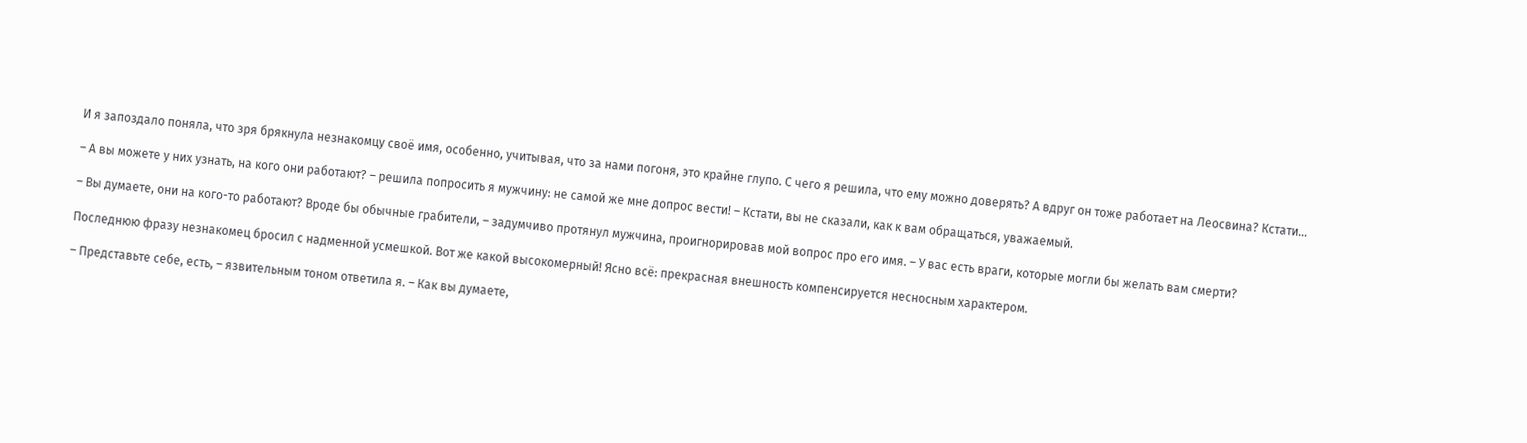И я запоздало поняла, что зря брякнула незнакомцу своё имя, особенно, учитывая, что за нами погоня, это крайне глупо. С чего я решила, что ему можно доверять? А вдруг он тоже работает на Леосвина? Кстати…

– А вы можете у них узнать, на кого они работают? – решила попросить я мужчину: не самой же мне допрос вести! – Кстати, вы не сказали, как к вам обращаться, уважаемый.

– Вы думаете, они на кого-то работают? Вроде бы обычные грабители, – задумчиво протянул мужчина, проигнорировав мой вопрос про его имя. – У вас есть враги, которые могли бы желать вам смерти?

Последнюю фразу незнакомец бросил с надменной усмешкой. Вот же какой высокомерный! Ясно всё: прекрасная внешность компенсируется несносным характером.

– Представьте себе, есть, – язвительным тоном ответила я. – Как вы думаете,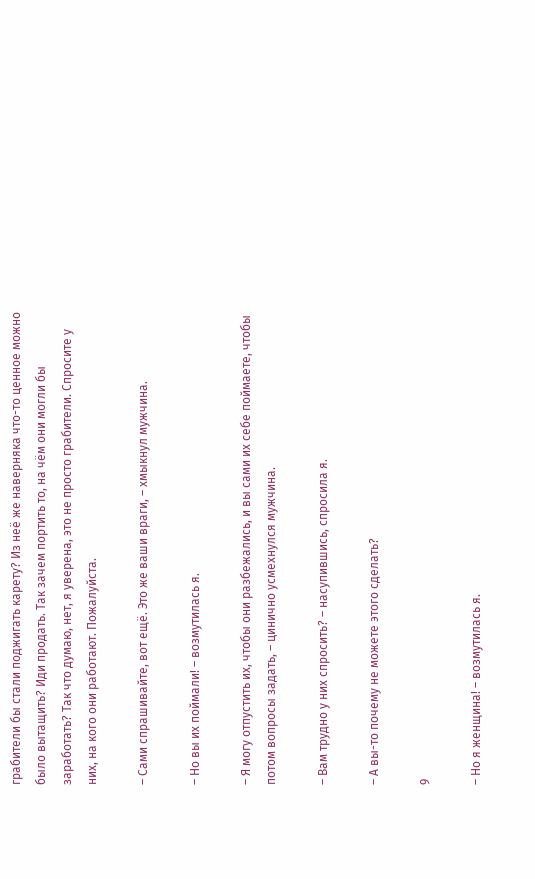грабители бы стали поджигать карету? Из неё же наверняка что-то ценное можно было вытащить? Иди продать. Так зачем портить то, на чём они могли бы заработать? Так что думаю, нет, я уверена, это не просто грабители. Спросите у них, на кого они работают. Пожалуйста.

– Сами спрашивайте, вот ещё. Это же ваши враги, – хмыкнул мужчина.

– Но вы их поймали! – возмутилась я.

– Я могу отпустить их, чтобы они разбежались, и вы сами их себе поймаете, чтобы потом вопросы задать, – цинично усмехнулся мужчина.

– Вам трудно у них спросить? – насупившись, спросила я.

– А вы-то почему не можете этого сделать?

9

– Но я женщина! – возмутилась я.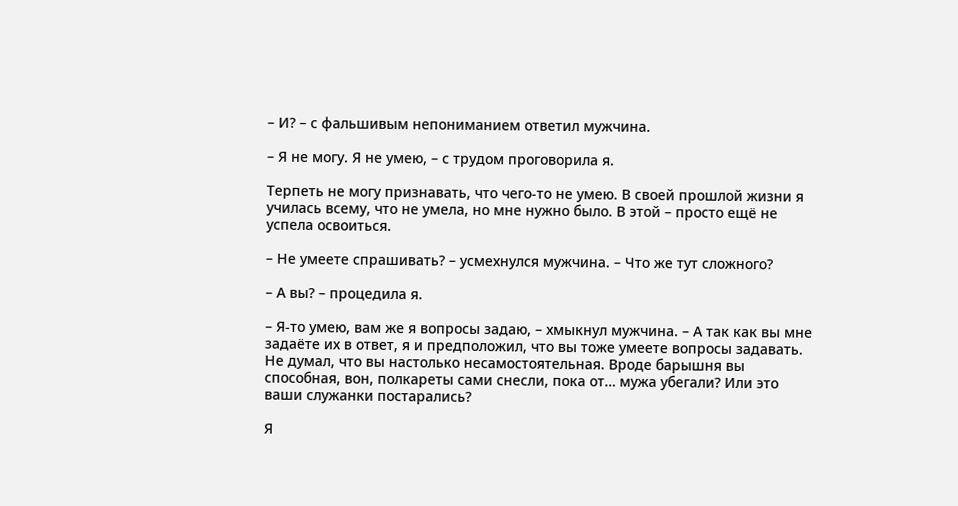– И? – с фальшивым непониманием ответил мужчина.

– Я не могу. Я не умею, – с трудом проговорила я.

Терпеть не могу признавать, что чего-то не умею. В своей прошлой жизни я училась всему, что не умела, но мне нужно было. В этой – просто ещё не успела освоиться.

– Не умеете спрашивать? – усмехнулся мужчина. – Что же тут сложного?

– А вы? – процедила я.

– Я-то умею, вам же я вопросы задаю, – хмыкнул мужчина. – А так как вы мне задаёте их в ответ, я и предположил, что вы тоже умеете вопросы задавать. Не думал, что вы настолько несамостоятельная. Вроде барышня вы способная, вон, полкареты сами снесли, пока от… мужа убегали? Или это ваши служанки постарались?

Я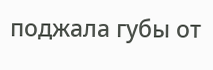поджала губы от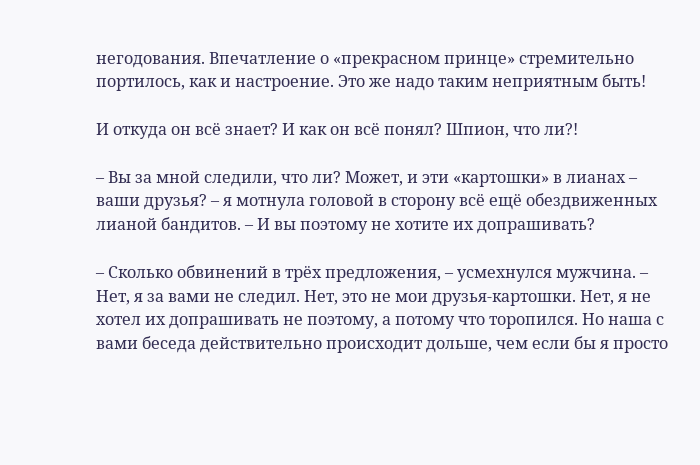негодования. Впечатление о «прекрасном принце» стремительно портилось, как и настроение. Это же надо таким неприятным быть!

И откуда он всё знает? И как он всё понял? Шпион, что ли?!

– Вы за мной следили, что ли? Может, и эти «картошки» в лианах – ваши друзья? – я мотнула головой в сторону всё ещё обездвиженных лианой бандитов. – И вы поэтому не хотите их допрашивать?

– Сколько обвинений в трёх предложения, – усмехнулся мужчина. – Нет, я за вами не следил. Нет, это не мои друзья-картошки. Нет, я не хотел их допрашивать не поэтому, а потому что торопился. Но наша с вами беседа действительно происходит дольше, чем если бы я просто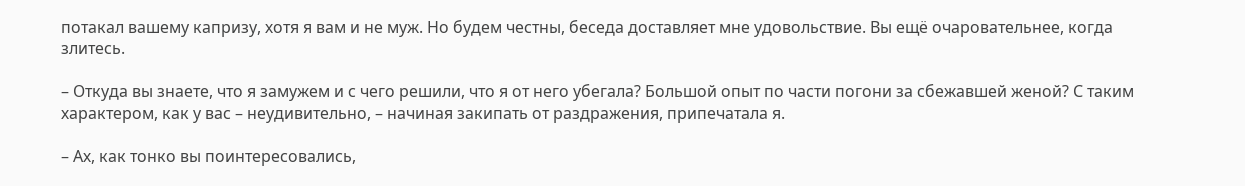потакал вашему капризу, хотя я вам и не муж. Но будем честны, беседа доставляет мне удовольствие. Вы ещё очаровательнее, когда злитесь.

– Откуда вы знаете, что я замужем и с чего решили, что я от него убегала? Большой опыт по части погони за сбежавшей женой? С таким характером, как у вас – неудивительно, – начиная закипать от раздражения, припечатала я.

– Ах, как тонко вы поинтересовались,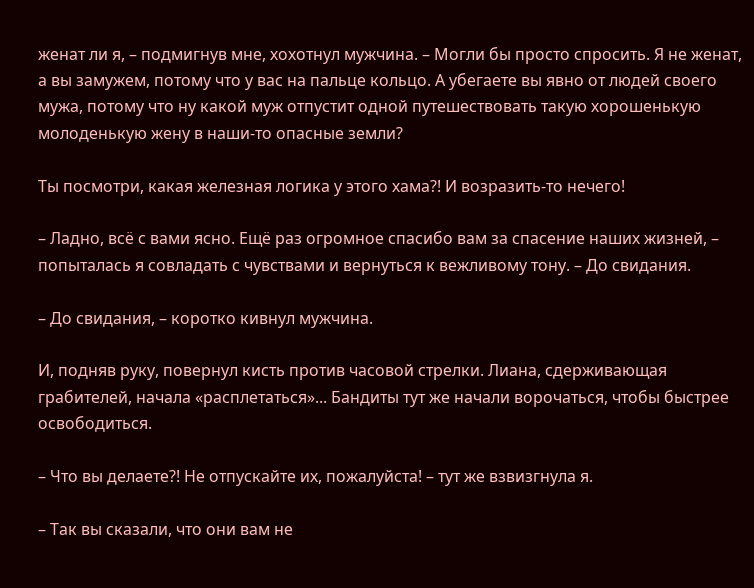женат ли я, – подмигнув мне, хохотнул мужчина. – Могли бы просто спросить. Я не женат, а вы замужем, потому что у вас на пальце кольцо. А убегаете вы явно от людей своего мужа, потому что ну какой муж отпустит одной путешествовать такую хорошенькую молоденькую жену в наши-то опасные земли?

Ты посмотри, какая железная логика у этого хама?! И возразить-то нечего!

– Ладно, всё с вами ясно. Ещё раз огромное спасибо вам за спасение наших жизней, – попыталась я совладать с чувствами и вернуться к вежливому тону. – До свидания.

– До свидания, – коротко кивнул мужчина.

И, подняв руку, повернул кисть против часовой стрелки. Лиана, сдерживающая грабителей, начала «расплетаться»... Бандиты тут же начали ворочаться, чтобы быстрее освободиться.

– Что вы делаете?! Не отпускайте их, пожалуйста! – тут же взвизгнула я.

– Так вы сказали, что они вам не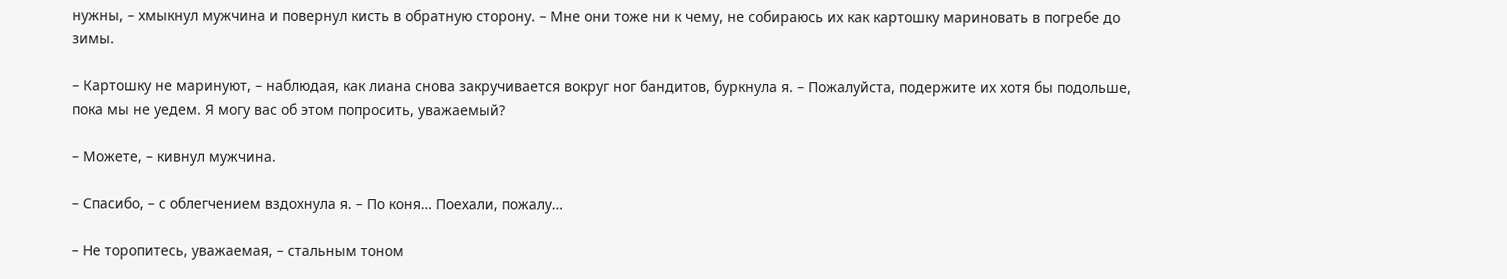нужны, – хмыкнул мужчина и повернул кисть в обратную сторону. – Мне они тоже ни к чему, не собираюсь их как картошку мариновать в погребе до зимы.

– Картошку не маринуют, – наблюдая, как лиана снова закручивается вокруг ног бандитов, буркнула я. – Пожалуйста, подержите их хотя бы подольше, пока мы не уедем. Я могу вас об этом попросить, уважаемый?

– Можете, – кивнул мужчина.

– Спасибо, – с облегчением вздохнула я. – По коня… Поехали, пожалу…

– Не торопитесь, уважаемая, – стальным тоном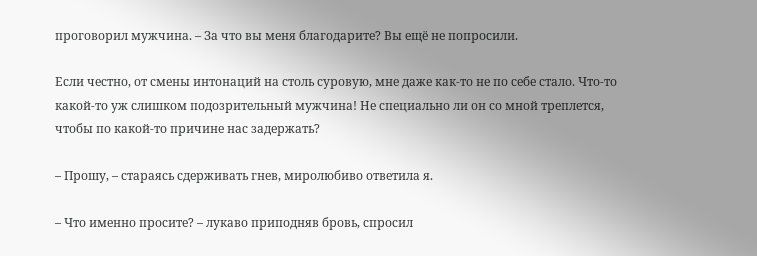проговорил мужчина. – За что вы меня благодарите? Вы ещё не попросили.

Если честно, от смены интонаций на столь суровую, мне даже как-то не по себе стало. Что-то какой-то уж слишком подозрительный мужчина! Не специально ли он со мной треплется, чтобы по какой-то причине нас задержать?

– Прошу, – стараясь сдерживать гнев, миролюбиво ответила я.

– Что именно просите? – лукаво приподняв бровь, спросил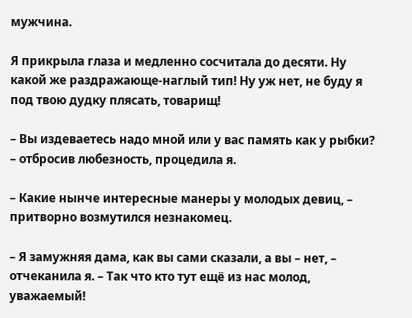мужчина.

Я прикрыла глаза и медленно сосчитала до десяти. Ну какой же раздражающе-наглый тип! Ну уж нет, не буду я под твою дудку плясать, товарищ!

– Вы издеваетесь надо мной или у вас память как у рыбки? – отбросив любезность, процедила я.

– Какие нынче интересные манеры у молодых девиц, – притворно возмутился незнакомец.

– Я замужняя дама, как вы сами сказали, а вы – нет, – отчеканила я. – Так что кто тут ещё из нас молод, уважаемый!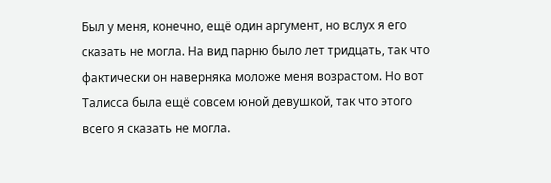Был у меня, конечно, ещё один аргумент, но вслух я его сказать не могла. На вид парню было лет тридцать, так что фактически он наверняка моложе меня возрастом. Но вот Талисса была ещё совсем юной девушкой, так что этого всего я сказать не могла.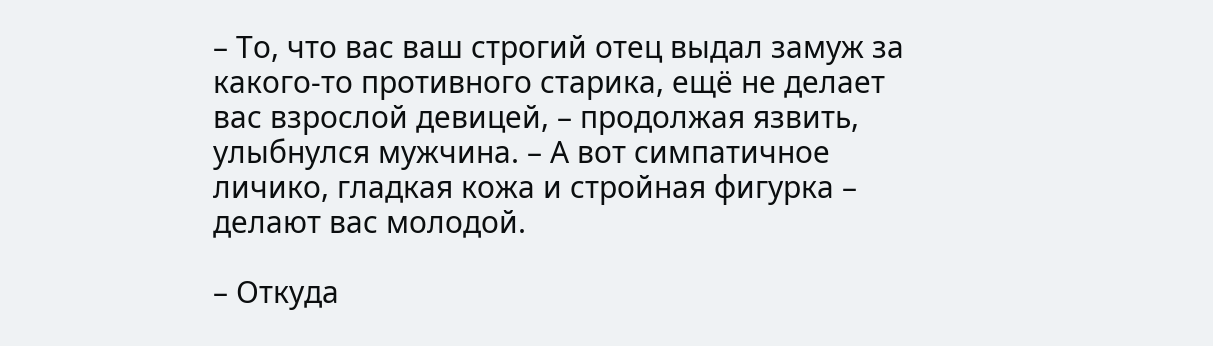– То, что вас ваш строгий отец выдал замуж за какого-то противного старика, ещё не делает вас взрослой девицей, – продолжая язвить, улыбнулся мужчина. – А вот симпатичное личико, гладкая кожа и стройная фигурка – делают вас молодой.

– Откуда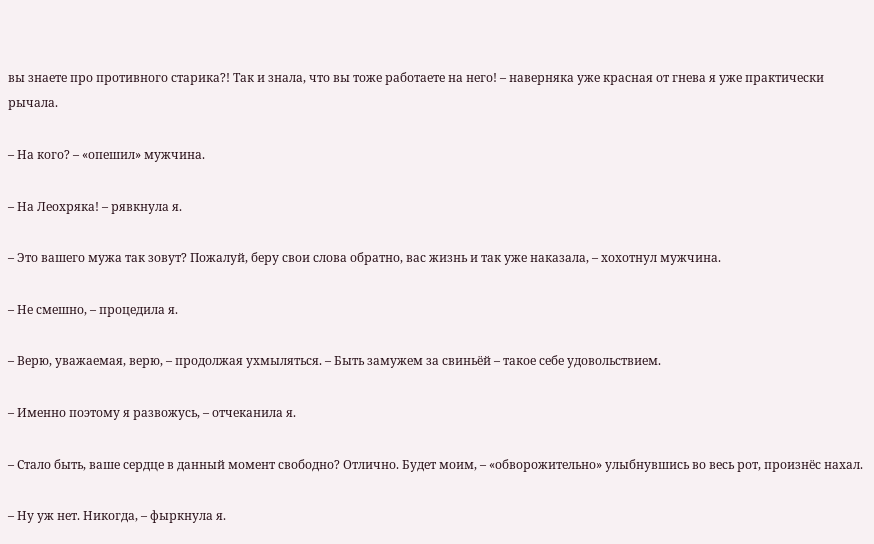вы знаете про противного старика?! Так и знала, что вы тоже работаете на него! – наверняка уже красная от гнева я уже практически рычала.

– На кого? – «опешил» мужчина.

– На Леохряка! – рявкнула я.

– Это вашего мужа так зовут? Пожалуй, беру свои слова обратно, вас жизнь и так уже наказала, – хохотнул мужчина.

– Не смешно, – процедила я.

– Верю, уважаемая, верю, – продолжая ухмыляться. – Быть замужем за свиньёй – такое себе удовольствием.

– Именно поэтому я развожусь, – отчеканила я.

– Стало быть, ваше сердце в данный момент свободно? Отлично. Будет моим, – «обворожительно» улыбнувшись во весь рот, произнёс нахал.

– Ну уж нет. Никогда, – фыркнула я.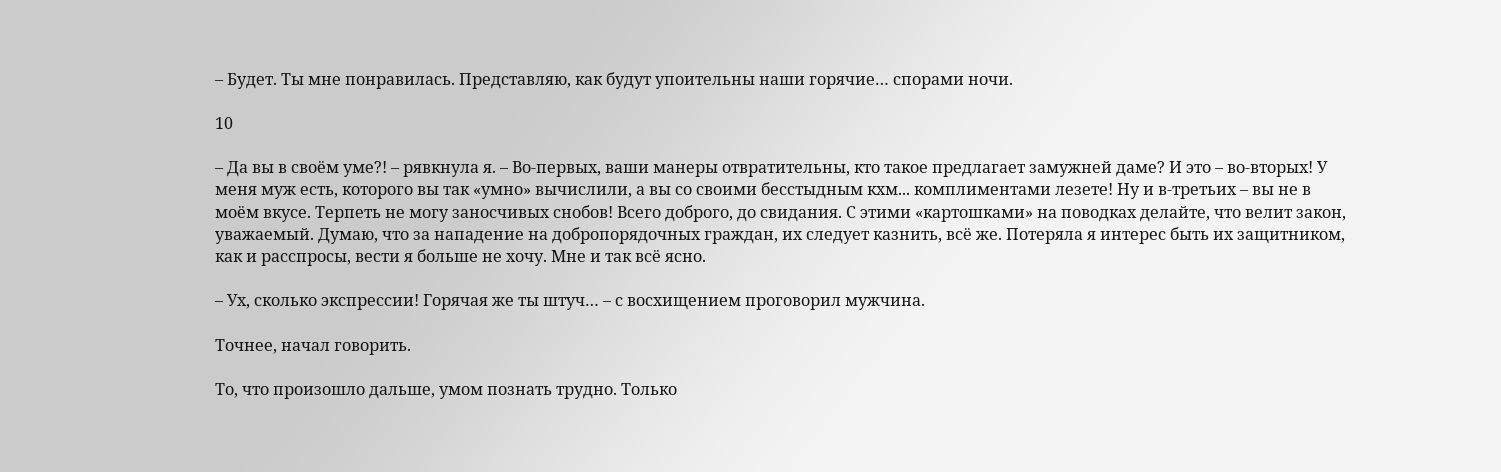– Будет. Ты мне понравилась. Представляю, как будут упоительны наши горячие… спорами ночи.

10

– Да вы в своём уме?! – рявкнула я. – Во-первых, ваши манеры отвратительны, кто такое предлагает замужней даме? И это – во-вторых! У меня муж есть, которого вы так «умно» вычислили, а вы со своими бесстыдным кхм... комплиментами лезете! Ну и в-третьих – вы не в моём вкусе. Терпеть не могу заносчивых снобов! Всего доброго, до свидания. С этими «картошками» на поводках делайте, что велит закон, уважаемый. Думаю, что за нападение на добропорядочных граждан, их следует казнить, всё же. Потеряла я интерес быть их защитником, как и расспросы, вести я больше не хочу. Мне и так всё ясно.

– Ух, сколько экспрессии! Горячая же ты штуч… – с восхищением проговорил мужчина.

Точнее, начал говорить.

То, что произошло дальше, умом познать трудно. Только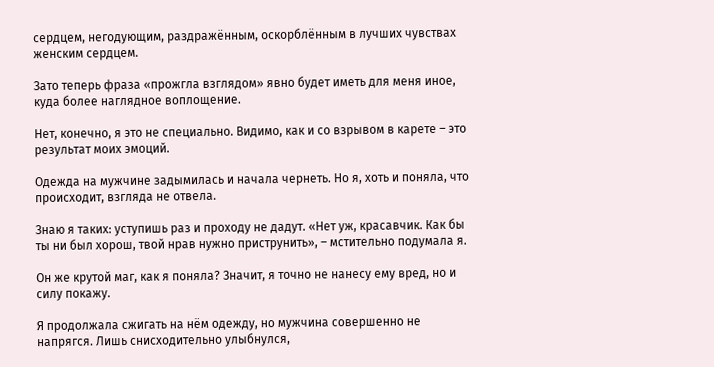сердцем, негодующим, раздражённым, оскорблённым в лучших чувствах женским сердцем.

Зато теперь фраза «прожгла взглядом» явно будет иметь для меня иное, куда более наглядное воплощение.

Нет, конечно, я это не специально. Видимо, как и со взрывом в карете – это результат моих эмоций.

Одежда на мужчине задымилась и начала чернеть. Но я, хоть и поняла, что происходит, взгляда не отвела.

Знаю я таких: уступишь раз и проходу не дадут. «Нет уж, красавчик. Как бы ты ни был хорош, твой нрав нужно приструнить», – мстительно подумала я.

Он же крутой маг, как я поняла? Значит, я точно не нанесу ему вред, но и силу покажу.

Я продолжала сжигать на нём одежду, но мужчина совершенно не напрягся. Лишь снисходительно улыбнулся,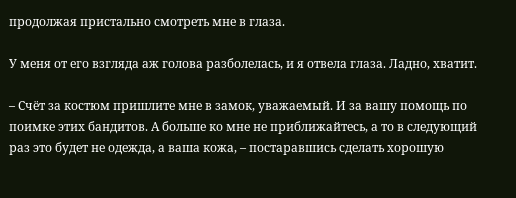продолжая пристально смотреть мне в глаза.

У меня от его взгляда аж голова разболелась, и я отвела глаза. Ладно, хватит.

– Счёт за костюм пришлите мне в замок, уважаемый. И за вашу помощь по поимке этих бандитов. А больше ко мне не приближайтесь, а то в следующий раз это будет не одежда, а ваша кожа, – постаравшись сделать хорошую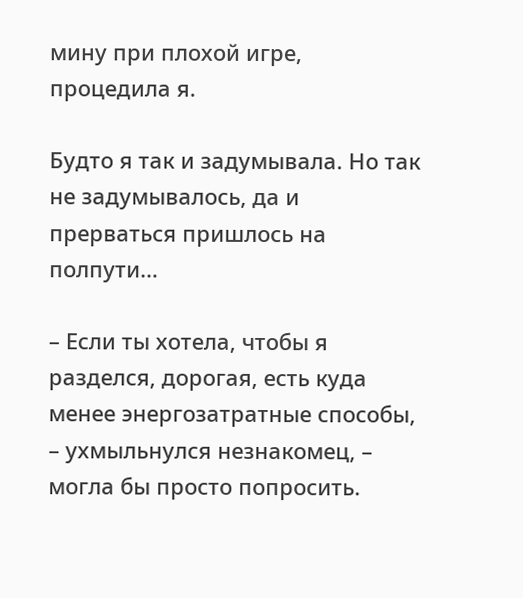мину при плохой игре, процедила я.

Будто я так и задумывала. Но так не задумывалось, да и прерваться пришлось на полпути…

– Если ты хотела, чтобы я разделся, дорогая, есть куда менее энергозатратные способы, – ухмыльнулся незнакомец, – могла бы просто попросить.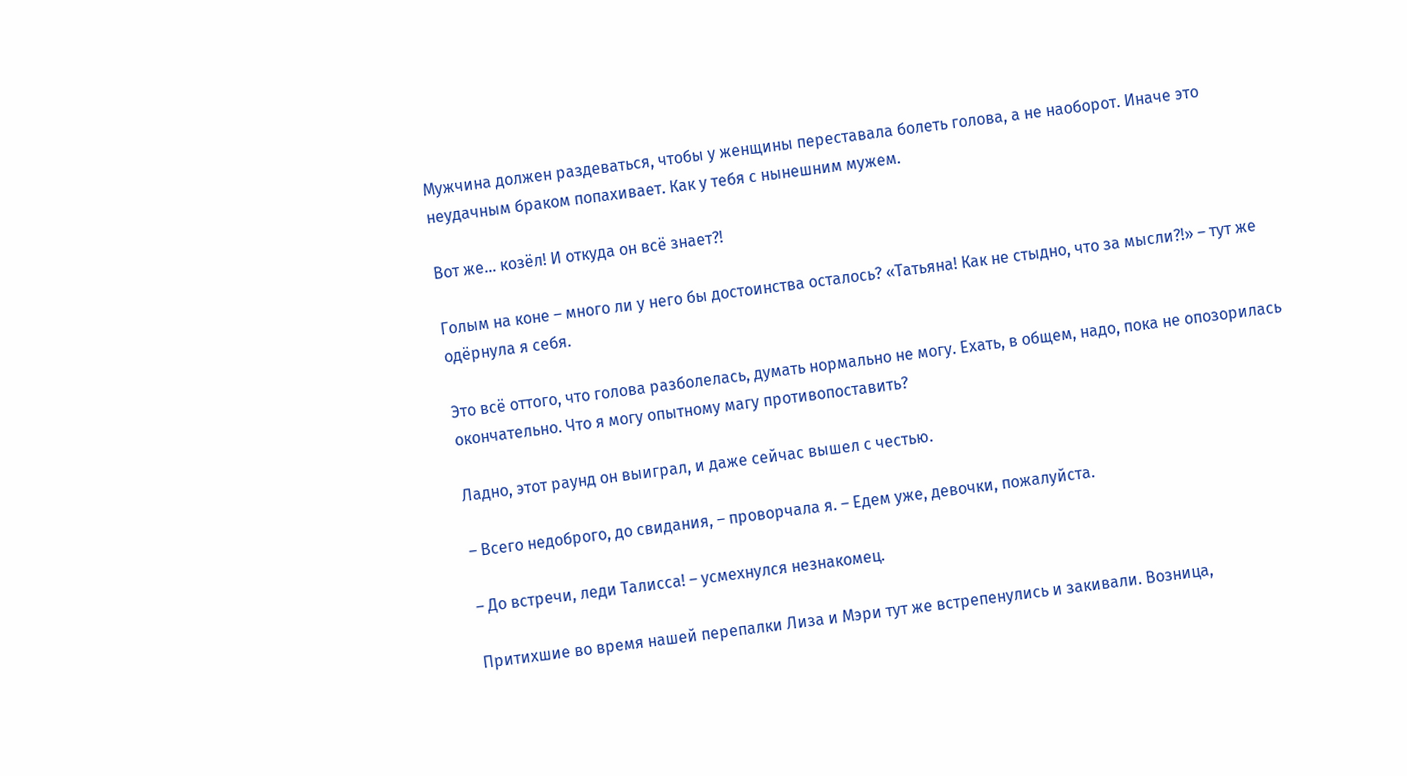Мужчина должен раздеваться, чтобы у женщины переставала болеть голова, а не наоборот. Иначе это неудачным браком попахивает. Как у тебя с нынешним мужем.

Вот же… козёл! И откуда он всё знает?!

Голым на коне – много ли у него бы достоинства осталось? «Татьяна! Как не стыдно, что за мысли?!» – тут же одёрнула я себя.

Это всё оттого, что голова разболелась, думать нормально не могу. Ехать, в общем, надо, пока не опозорилась окончательно. Что я могу опытному магу противопоставить?

Ладно, этот раунд он выиграл, и даже сейчас вышел с честью.

– Всего недоброго, до свидания, – проворчала я. – Едем уже, девочки, пожалуйста.

– До встречи, леди Талисса! – усмехнулся незнакомец.

Притихшие во время нашей перепалки Лиза и Мэри тут же встрепенулись и закивали. Возница,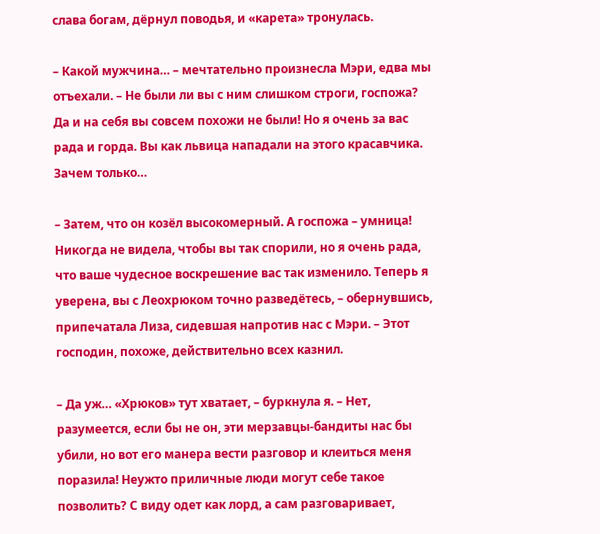слава богам, дёрнул поводья, и «карета» тронулась.

– Какой мужчина… – мечтательно произнесла Мэри, едва мы отъехали. – Не были ли вы с ним слишком строги, госпожа? Да и на себя вы совсем похожи не были! Но я очень за вас рада и горда. Вы как львица нападали на этого красавчика. Зачем только…

– Затем, что он козёл высокомерный. А госпожа – умница! Никогда не видела, чтобы вы так спорили, но я очень рада, что ваше чудесное воскрешение вас так изменило. Теперь я уверена, вы с Леохрюком точно разведётесь, – обернувшись, припечатала Лиза, сидевшая напротив нас с Мэри. – Этот господин, похоже, действительно всех казнил.

– Да уж… «Хрюков» тут хватает, – буркнула я. – Нет, разумеется, если бы не он, эти мерзавцы-бандиты нас бы убили, но вот его манера вести разговор и клеиться меня поразила! Неужто приличные люди могут себе такое позволить? С виду одет как лорд, а сам разговаривает,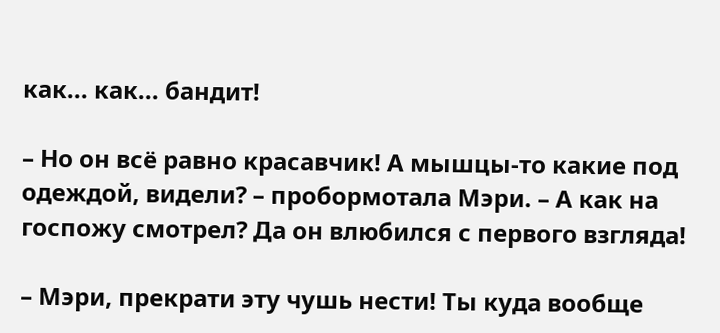как... как... бандит!

– Но он всё равно красавчик! А мышцы-то какие под одеждой, видели? – пробормотала Мэри. – А как на госпожу смотрел? Да он влюбился с первого взгляда!

– Мэри, прекрати эту чушь нести! Ты куда вообще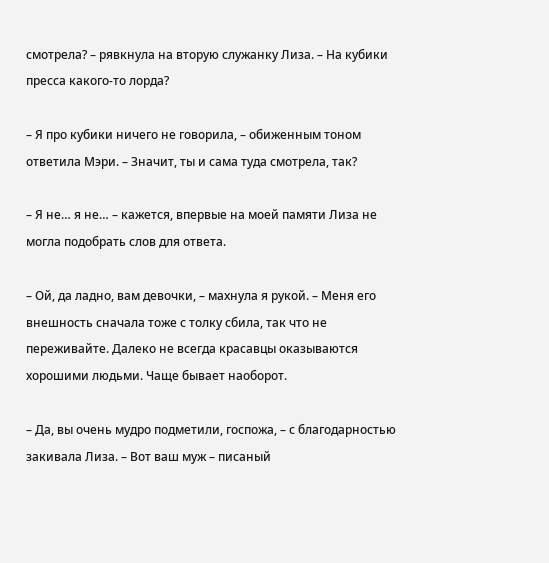смотрела? – рявкнула на вторую служанку Лиза. – На кубики пресса какого-то лорда?

– Я про кубики ничего не говорила, – обиженным тоном ответила Мэри. – Значит, ты и сама туда смотрела, так?

– Я не… я не… – кажется, впервые на моей памяти Лиза не могла подобрать слов для ответа.

– Ой, да ладно, вам девочки, – махнула я рукой. – Меня его внешность сначала тоже с толку сбила, так что не переживайте. Далеко не всегда красавцы оказываются хорошими людьми. Чаще бывает наоборот.

– Да, вы очень мудро подметили, госпожа, – с благодарностью закивала Лиза. – Вот ваш муж – писаный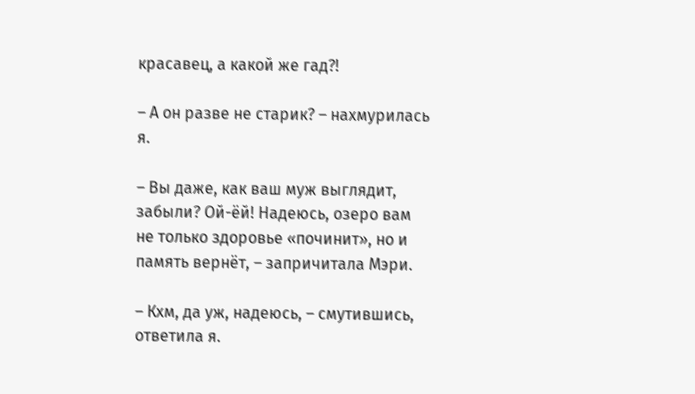красавец, а какой же гад?!

– А он разве не старик? – нахмурилась я.

– Вы даже, как ваш муж выглядит, забыли? Ой-ёй! Надеюсь, озеро вам не только здоровье «починит», но и память вернёт, – запричитала Мэри.

– Кхм, да уж, надеюсь, – смутившись, ответила я.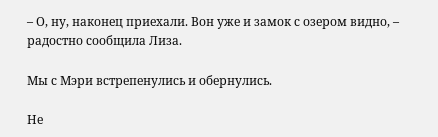– О, ну, наконец приехали. Вон уже и замок с озером видно, – радостно сообщила Лиза.

Мы с Мэри встрепенулись и обернулись.

Не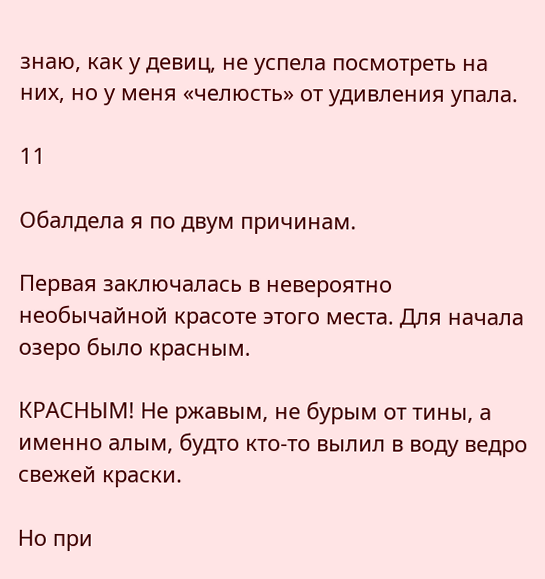знаю, как у девиц, не успела посмотреть на них, но у меня «челюсть» от удивления упала.

11

Обалдела я по двум причинам.

Первая заключалась в невероятно необычайной красоте этого места. Для начала озеро было красным.

КРАСНЫМ! Не ржавым, не бурым от тины, а именно алым, будто кто-то вылил в воду ведро свежей краски.

Но при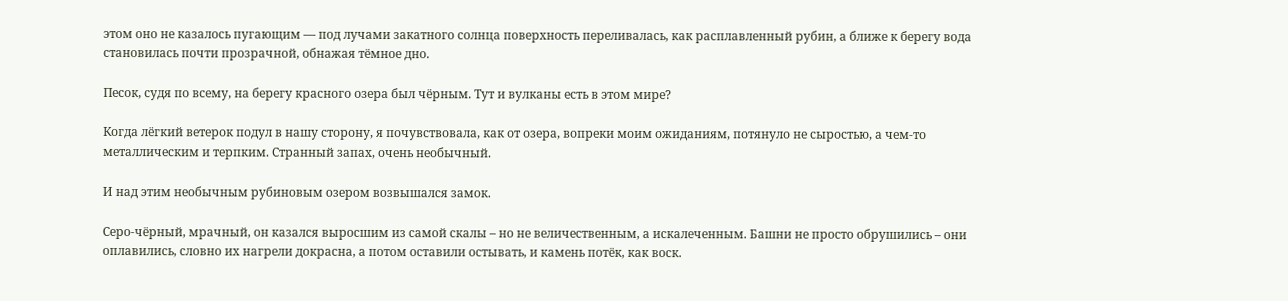этом оно не казалось пугающим — под лучами закатного солнца поверхность переливалась, как расплавленный рубин, а ближе к берегу вода становилась почти прозрачной, обнажая тёмное дно.

Песок, судя по всему, на берегу красного озера был чёрным. Тут и вулканы есть в этом мире?

Когда лёгкий ветерок подул в нашу сторону, я почувствовала, как от озера, вопреки моим ожиданиям, потянуло не сыростью, а чем-то металлическим и терпким. Странный запах, очень необычный.

И над этим необычным рубиновым озером возвышался замок.

Серо-чёрный, мрачный, он казался выросшим из самой скалы – но не величественным, а искалеченным. Башни не просто обрушились – они оплавились, словно их нагрели докрасна, а потом оставили остывать, и камень потёк, как воск.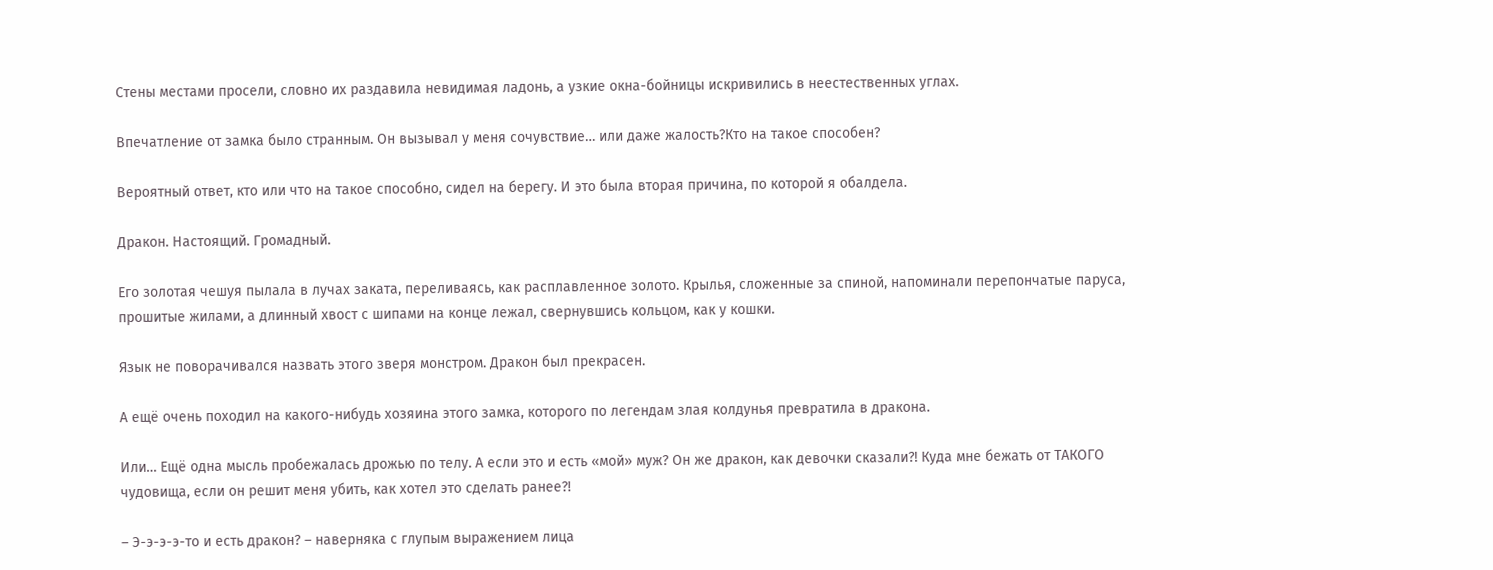Стены местами просели, словно их раздавила невидимая ладонь, а узкие окна-бойницы искривились в неестественных углах.

Впечатление от замка было странным. Он вызывал у меня сочувствие… или даже жалость?Кто на такое способен?

Вероятный ответ, кто или что на такое способно, сидел на берегу. И это была вторая причина, по которой я обалдела.

Дракон. Настоящий. Громадный.

Его золотая чешуя пылала в лучах заката, переливаясь, как расплавленное золото. Крылья, сложенные за спиной, напоминали перепончатые паруса, прошитые жилами, а длинный хвост с шипами на конце лежал, свернувшись кольцом, как у кошки.

Язык не поворачивался назвать этого зверя монстром. Дракон был прекрасен.

А ещё очень походил на какого-нибудь хозяина этого замка, которого по легендам злая колдунья превратила в дракона.

Или… Ещё одна мысль пробежалась дрожью по телу. А если это и есть «мой» муж? Он же дракон, как девочки сказали?! Куда мне бежать от ТАКОГО чудовища, если он решит меня убить, как хотел это сделать ранее?!

– Э-э-э-э-то и есть дракон? – наверняка с глупым выражением лица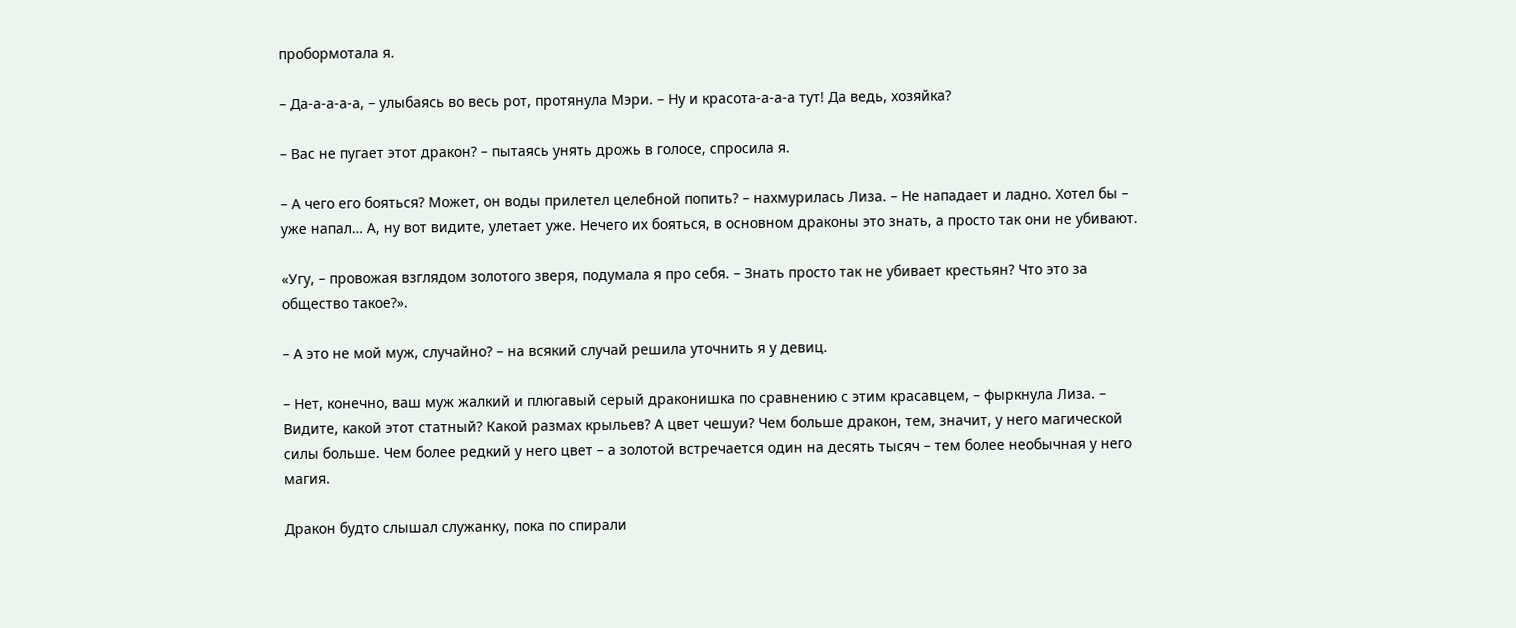пробормотала я.

– Да-а-а-а-а, – улыбаясь во весь рот, протянула Мэри. – Ну и красота-а-а-а тут! Да ведь, хозяйка?

– Вас не пугает этот дракон? – пытаясь унять дрожь в голосе, спросила я.

– А чего его бояться? Может, он воды прилетел целебной попить? – нахмурилась Лиза. – Не нападает и ладно. Хотел бы – уже напал… А, ну вот видите, улетает уже. Нечего их бояться, в основном драконы это знать, а просто так они не убивают.

«Угу, – провожая взглядом золотого зверя, подумала я про себя. – Знать просто так не убивает крестьян? Что это за общество такое?».

– А это не мой муж, случайно? – на всякий случай решила уточнить я у девиц.

– Нет, конечно, ваш муж жалкий и плюгавый серый драконишка по сравнению с этим красавцем, – фыркнула Лиза. – Видите, какой этот статный? Какой размах крыльев? А цвет чешуи? Чем больше дракон, тем, значит, у него магической силы больше. Чем более редкий у него цвет – а золотой встречается один на десять тысяч – тем более необычная у него магия.

Дракон будто слышал служанку, пока по спирали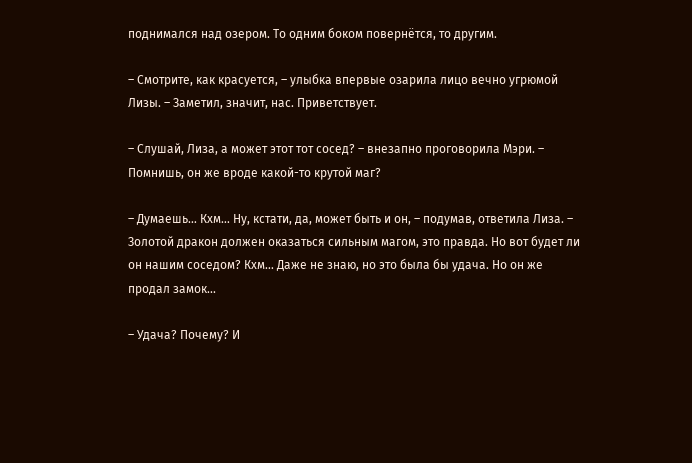поднимался над озером. То одним боком повернётся, то другим.

– Смотрите, как красуется, – улыбка впервые озарила лицо вечно угрюмой Лизы. – Заметил, значит, нас. Приветствует.

– Слушай, Лиза, а может этот тот сосед? – внезапно проговорила Мэри. – Помнишь, он же вроде какой-то крутой маг?

– Думаешь… Кхм… Ну, кстати, да, может быть и он, – подумав, ответила Лиза. – Золотой дракон должен оказаться сильным магом, это правда. Но вот будет ли он нашим соседом? Кхм… Даже не знаю, но это была бы удача. Но он же продал замок...

– Удача? Почему? И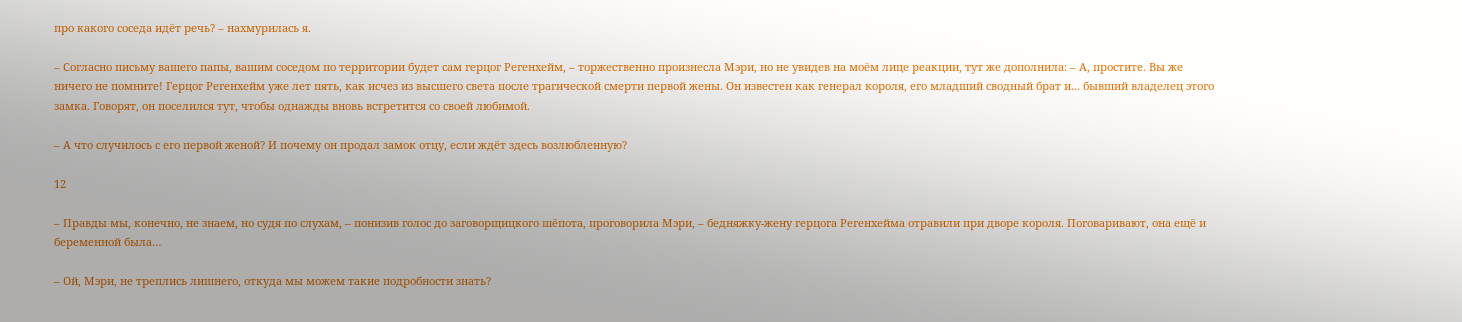про какого соседа идёт речь? – нахмурилась я.

– Согласно письму вашего папы, вашим соседом по территории будет сам герцог Регенхейм, – торжественно произнесла Мэри, но не увидев на моём лице реакции, тут же дополнила: – А, простите. Вы же ничего не помните! Герцог Регенхейм уже лет пять, как исчез из высшего света после трагической смерти первой жены. Он известен как генерал короля, его младший сводный брат и… бывший владелец этого замка. Говорят, он поселился тут, чтобы однажды вновь встретится со своей любимой.

– А что случилось с его первой женой? И почему он продал замок отцу, если ждёт здесь возлюбленную?

12

– Правды мы, конечно, не знаем, но судя по слухам, – понизив голос до заговорщицкого шёпота, проговорила Мэри, – бедняжку-жену герцога Регенхейма отравили при дворе короля. Поговаривают, она ещё и беременной была…

– Ой, Мэри, не треплись лишнего, откуда мы можем такие подробности знать?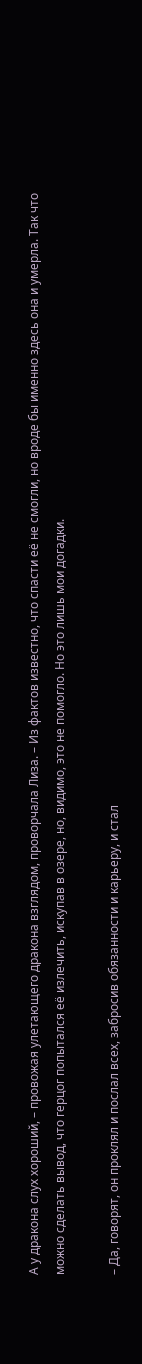А у дракона слух хороший, – провожая улетающего дракона взглядом, проворчала Лиза. – Из фактов известно, что спасти её не смогли, но вроде бы именно здесь она и умерла. Так что можно сделать вывод, что герцог попытался её излечить, искупав в озере, но, видимо, это не помогло. Но это лишь мои догадки.

– Да, говорят, он проклял и послал всех, забросив обязанности и карьеру, и стал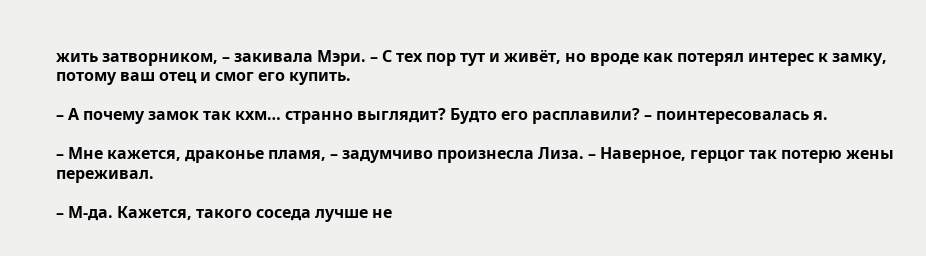жить затворником, – закивала Мэри. – С тех пор тут и живёт, но вроде как потерял интерес к замку, потому ваш отец и смог его купить.

– А почему замок так кхм… странно выглядит? Будто его расплавили? – поинтересовалась я.

– Мне кажется, драконье пламя, – задумчиво произнесла Лиза. – Наверное, герцог так потерю жены переживал.

– М-да. Кажется, такого соседа лучше не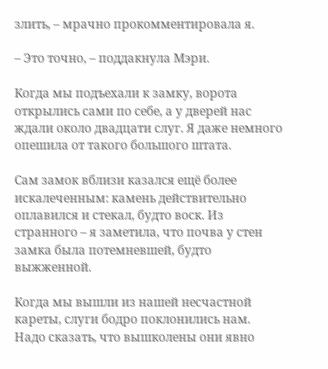злить, – мрачно прокомментировала я.

– Это точно, – поддакнула Мэри.

Когда мы подъехали к замку, ворота открылись сами по себе, а у дверей нас ждали около двадцати слуг. Я даже немного опешила от такого большого штата.

Сам замок вблизи казался ещё более искалеченным: камень действительно оплавился и стекал, будто воск. Из странного – я заметила, что почва у стен замка была потемневшей, будто выжженной.

Когда мы вышли из нашей несчастной кареты, слуги бодро поклонились нам. Надо сказать, что вышколены они явно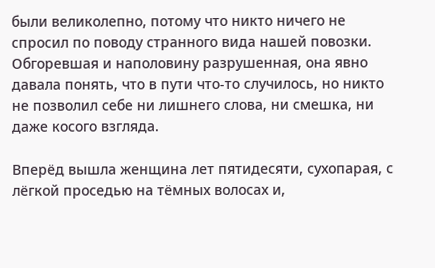были великолепно, потому что никто ничего не спросил по поводу странного вида нашей повозки. Обгоревшая и наполовину разрушенная, она явно давала понять, что в пути что-то случилось, но никто не позволил себе ни лишнего слова, ни смешка, ни даже косого взгляда.

Вперёд вышла женщина лет пятидесяти, сухопарая, с лёгкой проседью на тёмных волосах и,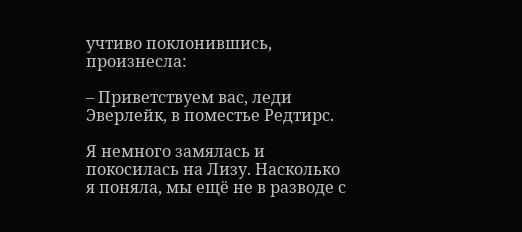учтиво поклонившись, произнесла:

– Приветствуем вас, леди Эверлейк, в поместье Редтирс.

Я немного замялась и покосилась на Лизу. Насколько я поняла, мы ещё не в разводе с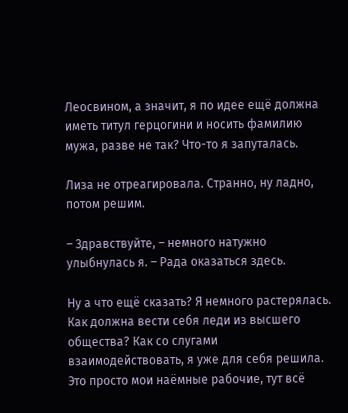Леосвином, а значит, я по идее ещё должна иметь титул герцогини и носить фамилию мужа, разве не так? Что-то я запуталась.

Лиза не отреагировала. Странно, ну ладно, потом решим.

– Здравствуйте, – немного натужно улыбнулась я. – Рада оказаться здесь.

Ну а что ещё сказать? Я немного растерялась. Как должна вести себя леди из высшего общества? Как со слугами взаимодействовать, я уже для себя решила. Это просто мои наёмные рабочие, тут всё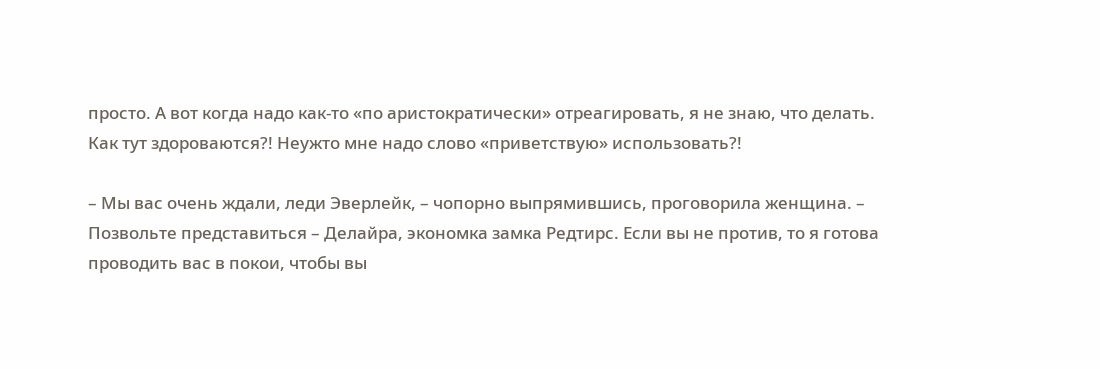просто. А вот когда надо как-то «по аристократически» отреагировать, я не знаю, что делать. Как тут здороваются?! Неужто мне надо слово «приветствую» использовать?!

– Мы вас очень ждали, леди Эверлейк, – чопорно выпрямившись, проговорила женщина. – Позвольте представиться – Делайра, экономка замка Редтирс. Если вы не против, то я готова проводить вас в покои, чтобы вы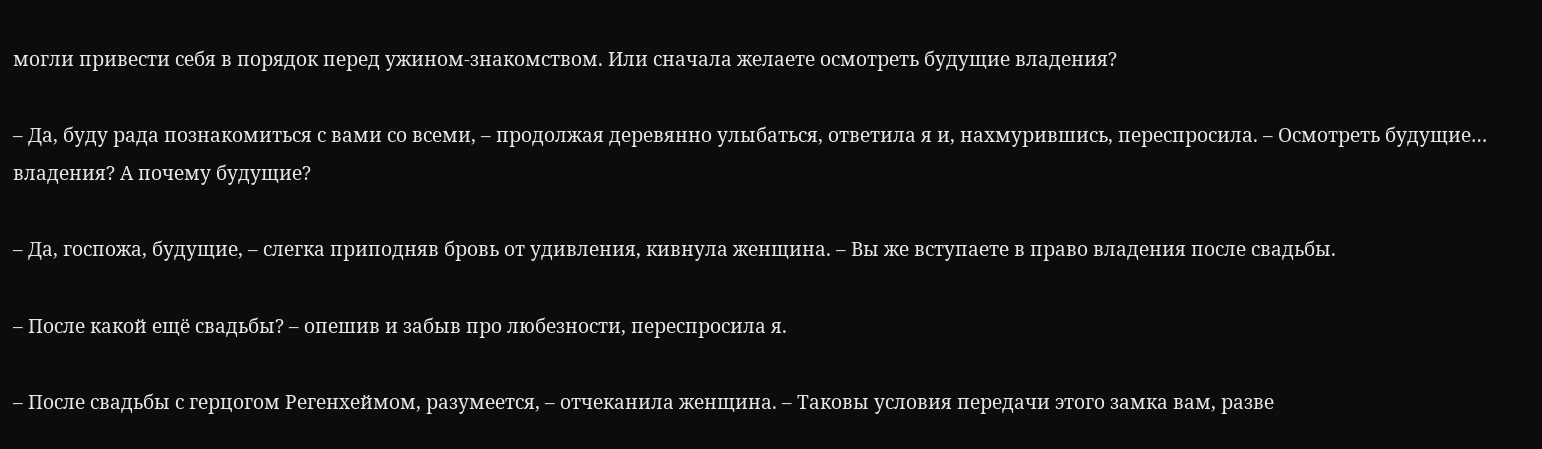могли привести себя в порядок перед ужином-знакомством. Или сначала желаете осмотреть будущие владения?

– Да, буду рада познакомиться с вами со всеми, – продолжая деревянно улыбаться, ответила я и, нахмурившись, переспросила. – Осмотреть будущие… владения? А почему будущие?

– Да, госпожа, будущие, – слегка приподняв бровь от удивления, кивнула женщина. – Вы же вступаете в право владения после свадьбы.

– После какой ещё свадьбы? – опешив и забыв про любезности, переспросила я.

– После свадьбы с герцогом Регенхеймом, разумеется, – отчеканила женщина. – Таковы условия передачи этого замка вам, разве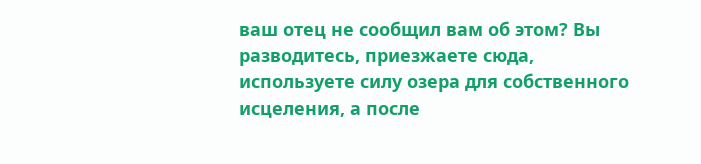ваш отец не сообщил вам об этом? Вы разводитесь, приезжаете сюда, используете силу озера для собственного исцеления, а после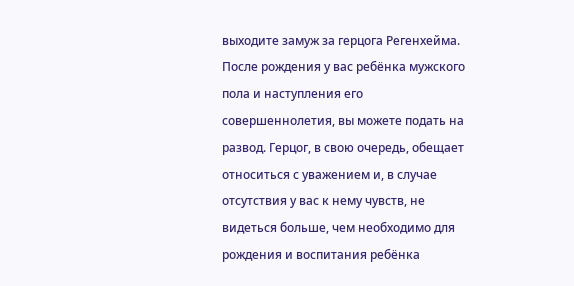выходите замуж за герцога Регенхейма. После рождения у вас ребёнка мужского пола и наступления его совершеннолетия, вы можете подать на развод. Герцог, в свою очередь, обещает относиться с уважением и, в случае отсутствия у вас к нему чувств, не видеться больше, чем необходимо для рождения и воспитания ребёнка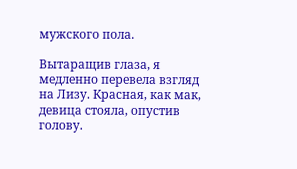мужского пола.

Вытаращив глаза, я медленно перевела взгляд на Лизу. Красная, как мак, девица стояла, опустив голову.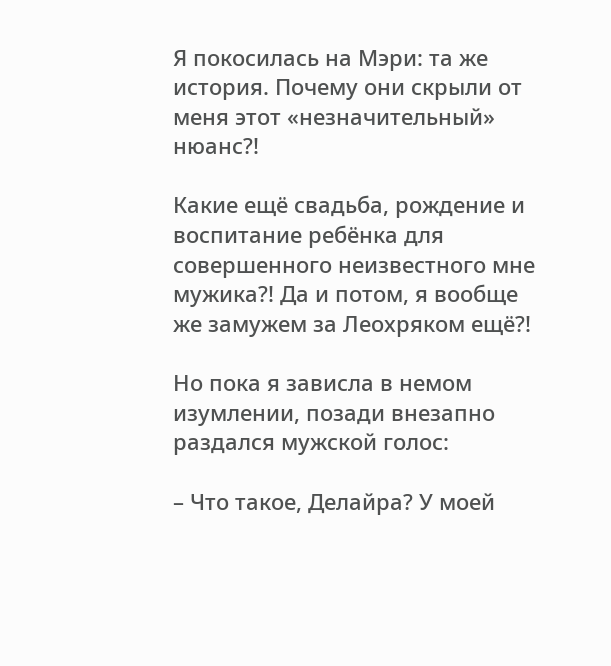Я покосилась на Мэри: та же история. Почему они скрыли от меня этот «незначительный» нюанс?!

Какие ещё свадьба, рождение и воспитание ребёнка для совершенного неизвестного мне мужика?! Да и потом, я вообще же замужем за Леохряком ещё?!

Но пока я зависла в немом изумлении, позади внезапно раздался мужской голос:

– Что такое, Делайра? У моей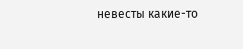невесты какие-то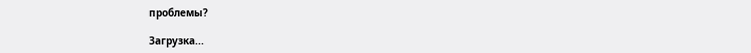проблемы?

Загрузка...